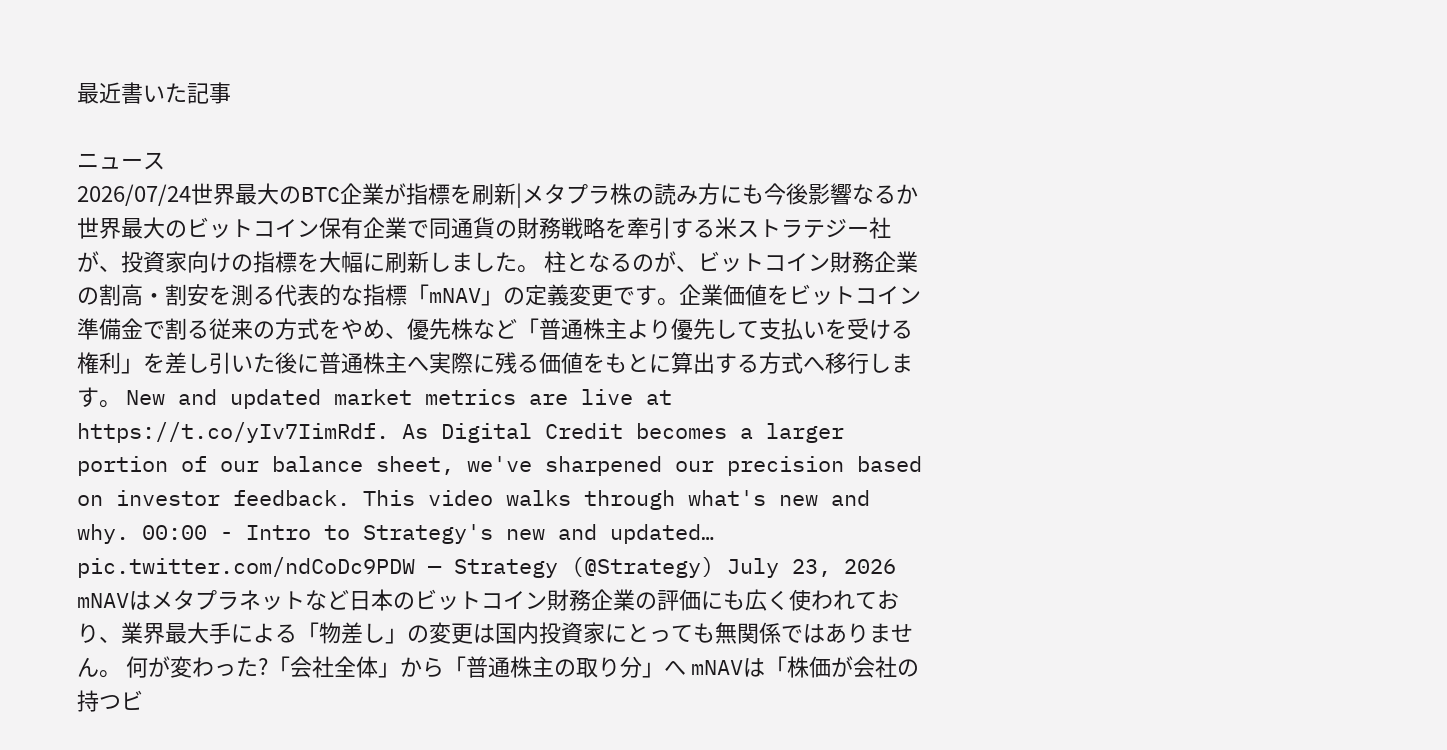最近書いた記事

ニュース
2026/07/24世界最大のBTC企業が指標を刷新|メタプラ株の読み方にも今後影響なるか
世界最大のビットコイン保有企業で同通貨の財務戦略を牽引する米ストラテジー社が、投資家向けの指標を大幅に刷新しました。 柱となるのが、ビットコイン財務企業の割高・割安を測る代表的な指標「mNAV」の定義変更です。企業価値をビットコイン準備金で割る従来の方式をやめ、優先株など「普通株主より優先して支払いを受ける権利」を差し引いた後に普通株主へ実際に残る価値をもとに算出する方式へ移行します。 New and updated market metrics are live at https://t.co/yIv7IimRdf. As Digital Credit becomes a larger portion of our balance sheet, we've sharpened our precision based on investor feedback. This video walks through what's new and why. 00:00 - Intro to Strategy's new and updated… pic.twitter.com/ndCoDc9PDW — Strategy (@Strategy) July 23, 2026 mNAVはメタプラネットなど日本のビットコイン財務企業の評価にも広く使われており、業界最大手による「物差し」の変更は国内投資家にとっても無関係ではありません。 何が変わった?「会社全体」から「普通株主の取り分」へ mNAVは「株価が会社の持つビ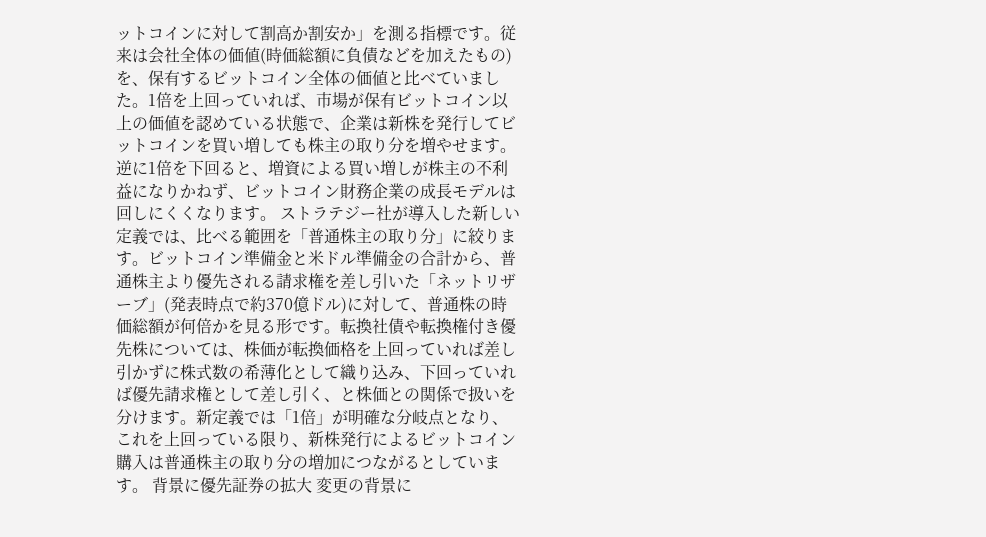ットコインに対して割高か割安か」を測る指標です。従来は会社全体の価値(時価総額に負債などを加えたもの)を、保有するビットコイン全体の価値と比べていました。1倍を上回っていれば、市場が保有ビットコイン以上の価値を認めている状態で、企業は新株を発行してビットコインを買い増しても株主の取り分を増やせます。逆に1倍を下回ると、増資による買い増しが株主の不利益になりかねず、ビットコイン財務企業の成長モデルは回しにくくなります。 ストラテジー社が導入した新しい定義では、比べる範囲を「普通株主の取り分」に絞ります。ビットコイン準備金と米ドル準備金の合計から、普通株主より優先される請求権を差し引いた「ネットリザーブ」(発表時点で約370億ドル)に対して、普通株の時価総額が何倍かを見る形です。転換社債や転換権付き優先株については、株価が転換価格を上回っていれば差し引かずに株式数の希薄化として織り込み、下回っていれば優先請求権として差し引く、と株価との関係で扱いを分けます。新定義では「1倍」が明確な分岐点となり、これを上回っている限り、新株発行によるビットコイン購入は普通株主の取り分の増加につながるとしています。 背景に優先証券の拡大 変更の背景に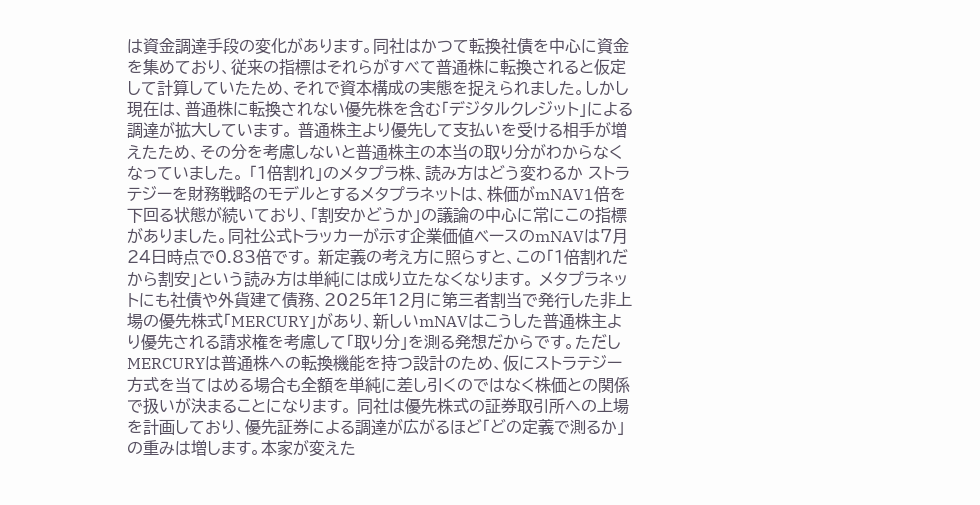は資金調達手段の変化があります。同社はかつて転換社債を中心に資金を集めており、従来の指標はそれらがすべて普通株に転換されると仮定して計算していたため、それで資本構成の実態を捉えられました。しかし現在は、普通株に転換されない優先株を含む「デジタルクレジット」による調達が拡大しています。 普通株主より優先して支払いを受ける相手が増えたため、その分を考慮しないと普通株主の本当の取り分がわからなくなっていました。 「1倍割れ」のメタプラ株、読み方はどう変わるか ストラテジーを財務戦略のモデルとするメタプラネットは、株価がmNAV1倍を下回る状態が続いており、「割安かどうか」の議論の中心に常にこの指標がありました。同社公式トラッカーが示す企業価値ベースのmNAVは7月24日時点で0.83倍です。 新定義の考え方に照らすと、この「1倍割れだから割安」という読み方は単純には成り立たなくなります。 メタプラネットにも社債や外貨建て債務、2025年12月に第三者割当で発行した非上場の優先株式「MERCURY」があり、新しいmNAVはこうした普通株主より優先される請求権を考慮して「取り分」を測る発想だからです。ただしMERCURYは普通株への転換機能を持つ設計のため、仮にストラテジー方式を当てはめる場合も全額を単純に差し引くのではなく株価との関係で扱いが決まることになります。 同社は優先株式の証券取引所への上場を計画しており、優先証券による調達が広がるほど「どの定義で測るか」の重みは増します。本家が変えた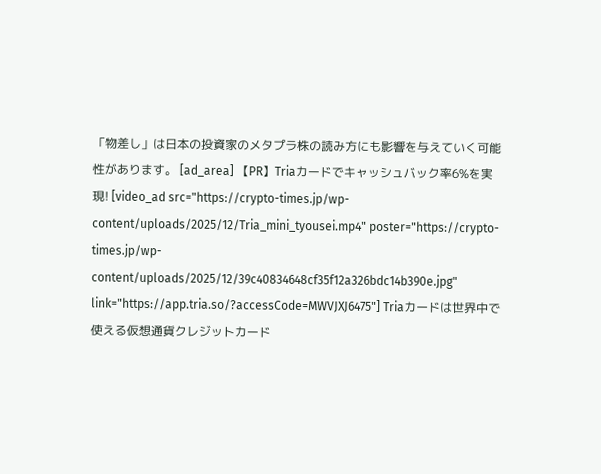「物差し」は日本の投資家のメタプラ株の読み方にも影響を与えていく可能性があります。 [ad_area] 【PR】Triaカードでキャッシュバック率6%を実現! [video_ad src="https://crypto-times.jp/wp-content/uploads/2025/12/Tria_mini_tyousei.mp4" poster="https://crypto-times.jp/wp-content/uploads/2025/12/39c40834648cf35f12a326bdc14b390e.jpg" link="https://app.tria.so/?accessCode=MWVJXJ6475"] Triaカードは世界中で使える仮想通貨クレジットカード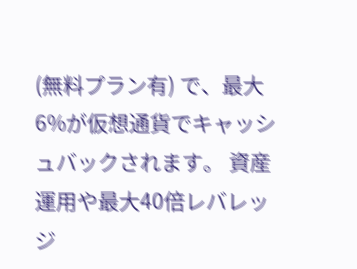(無料プラン有) で、最大6%が仮想通貨でキャッシュバックされます。 資産運用や最大40倍レバレッジ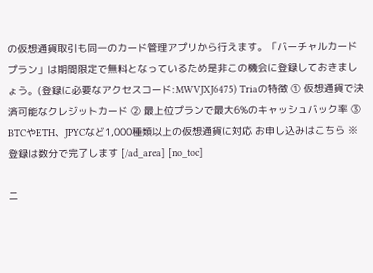の仮想通貨取引も同一のカード管理アプリから行えます。「バーチャルカードプラン」は期間限定で無料となっているため是非この機会に登録しておきましょう。(登録に必要なアクセスコード:MWVJXJ6475) Triaの特徴 ① 仮想通貨で決済可能なクレジットカード ② 最上位プランで最大6%のキャッシュバック率 ③ BTCやETH、JPYCなど1,000種類以上の仮想通貨に対応 お申し込みはこちら ※登録は数分で完了します [/ad_area] [no_toc]

ニ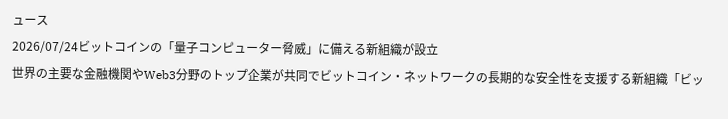ュース
2026/07/24ビットコインの「量子コンピューター脅威」に備える新組織が設立
世界の主要な金融機関やWeb3分野のトップ企業が共同でビットコイン・ネットワークの長期的な安全性を支援する新組織「ビッ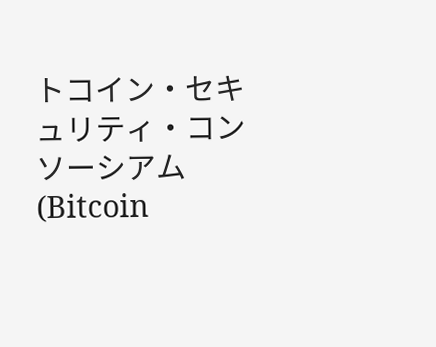トコイン・セキュリティ・コンソーシアム(Bitcoin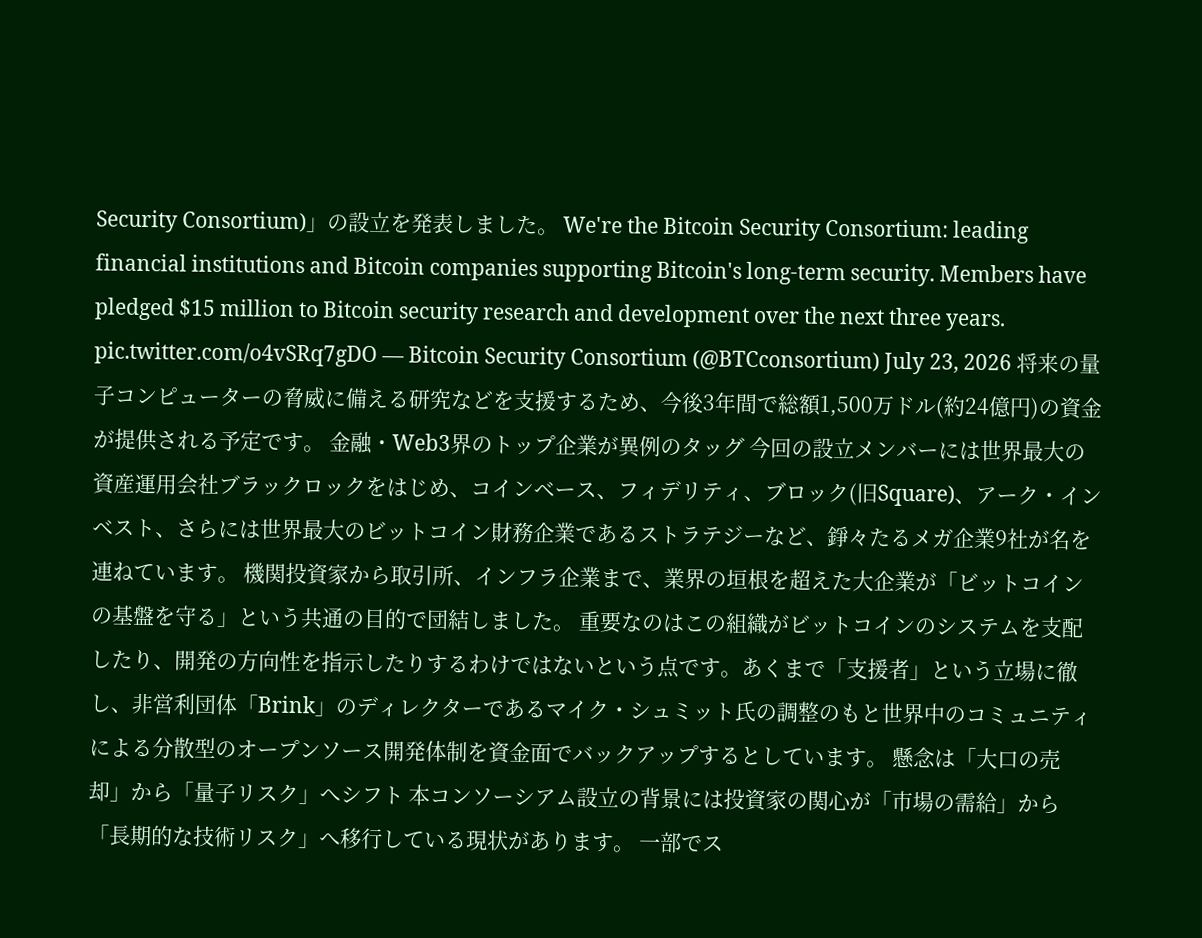Security Consortium)」の設立を発表しました。 We're the Bitcoin Security Consortium: leading financial institutions and Bitcoin companies supporting Bitcoin's long-term security. Members have pledged $15 million to Bitcoin security research and development over the next three years. pic.twitter.com/o4vSRq7gDO — Bitcoin Security Consortium (@BTCconsortium) July 23, 2026 将来の量子コンピューターの脅威に備える研究などを支援するため、今後3年間で総額1,500万ドル(約24億円)の資金が提供される予定です。 金融・Web3界のトップ企業が異例のタッグ 今回の設立メンバーには世界最大の資産運用会社ブラックロックをはじめ、コインベース、フィデリティ、ブロック(旧Square)、アーク・インベスト、さらには世界最大のビットコイン財務企業であるストラテジーなど、錚々たるメガ企業9社が名を連ねています。 機関投資家から取引所、インフラ企業まで、業界の垣根を超えた大企業が「ビットコインの基盤を守る」という共通の目的で団結しました。 重要なのはこの組織がビットコインのシステムを支配したり、開発の方向性を指示したりするわけではないという点です。あくまで「支援者」という立場に徹し、非営利団体「Brink」のディレクターであるマイク・シュミット氏の調整のもと世界中のコミュニティによる分散型のオープンソース開発体制を資金面でバックアップするとしています。 懸念は「大口の売却」から「量子リスク」へシフト 本コンソーシアム設立の背景には投資家の関心が「市場の需給」から「長期的な技術リスク」へ移行している現状があります。 一部でス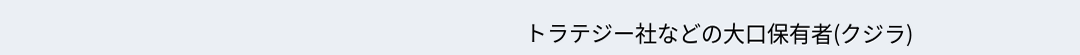トラテジー社などの大口保有者(クジラ)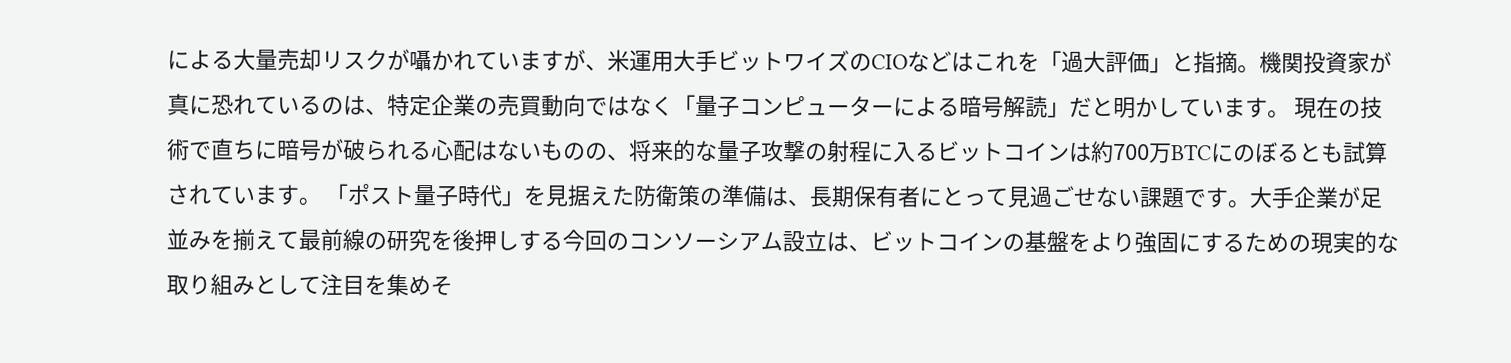による大量売却リスクが囁かれていますが、米運用大手ビットワイズのCIOなどはこれを「過大評価」と指摘。機関投資家が真に恐れているのは、特定企業の売買動向ではなく「量子コンピューターによる暗号解読」だと明かしています。 現在の技術で直ちに暗号が破られる心配はないものの、将来的な量子攻撃の射程に入るビットコインは約700万BTCにのぼるとも試算されています。 「ポスト量子時代」を見据えた防衛策の準備は、長期保有者にとって見過ごせない課題です。大手企業が足並みを揃えて最前線の研究を後押しする今回のコンソーシアム設立は、ビットコインの基盤をより強固にするための現実的な取り組みとして注目を集めそ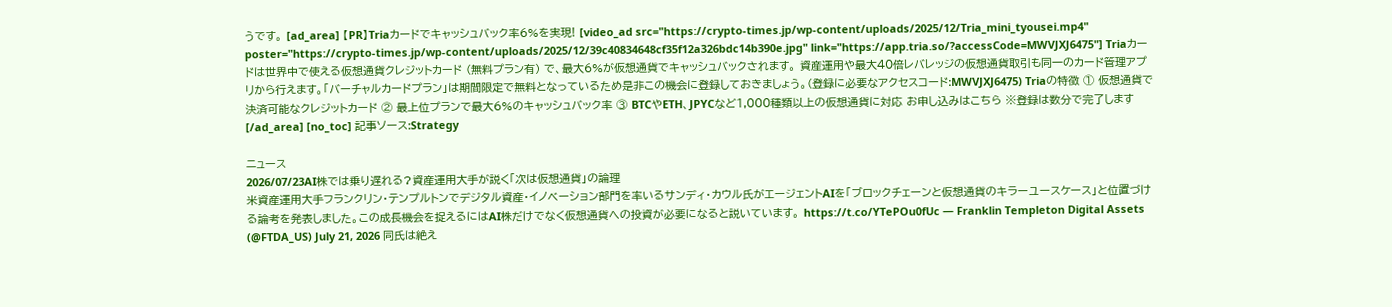うです。 [ad_area] 【PR】Triaカードでキャッシュバック率6%を実現! [video_ad src="https://crypto-times.jp/wp-content/uploads/2025/12/Tria_mini_tyousei.mp4" poster="https://crypto-times.jp/wp-content/uploads/2025/12/39c40834648cf35f12a326bdc14b390e.jpg" link="https://app.tria.so/?accessCode=MWVJXJ6475"] Triaカードは世界中で使える仮想通貨クレジットカード (無料プラン有) で、最大6%が仮想通貨でキャッシュバックされます。 資産運用や最大40倍レバレッジの仮想通貨取引も同一のカード管理アプリから行えます。「バーチャルカードプラン」は期間限定で無料となっているため是非この機会に登録しておきましょう。(登録に必要なアクセスコード:MWVJXJ6475) Triaの特徴 ① 仮想通貨で決済可能なクレジットカード ② 最上位プランで最大6%のキャッシュバック率 ③ BTCやETH、JPYCなど1,000種類以上の仮想通貨に対応 お申し込みはこちら ※登録は数分で完了します [/ad_area] [no_toc] 記事ソース:Strategy

ニュース
2026/07/23AI株では乗り遅れる?資産運用大手が説く「次は仮想通貨」の論理
米資産運用大手フランクリン・テンプルトンでデジタル資産・イノベーション部門を率いるサンディ・カウル氏がエージェントAIを「ブロックチェーンと仮想通貨のキラーユースケース」と位置づける論考を発表しました。この成長機会を捉えるにはAI株だけでなく仮想通貨への投資が必要になると説いています。 https://t.co/YTePOu0fUc — Franklin Templeton Digital Assets (@FTDA_US) July 21, 2026 同氏は絶え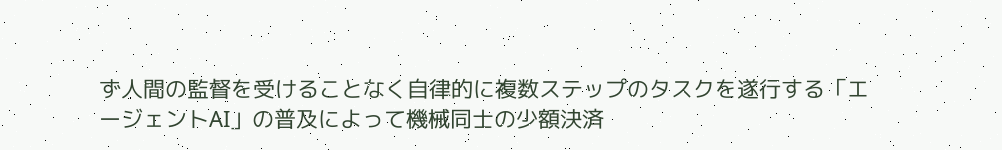ず人間の監督を受けることなく自律的に複数ステップのタスクを遂行する「エージェントAI」の普及によって機械同士の少額決済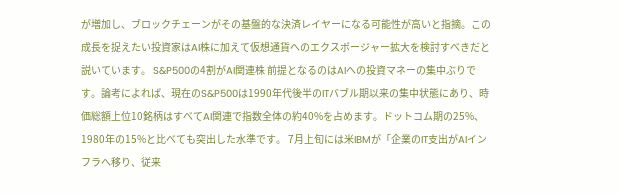が増加し、ブロックチェーンがその基盤的な決済レイヤーになる可能性が高いと指摘。この成長を捉えたい投資家はAI株に加えて仮想通貨へのエクスポージャー拡大を検討すべきだと説いています。 S&P500の4割がAI関連株 前提となるのはAIへの投資マネーの集中ぶりです。論考によれば、現在のS&P500は1990年代後半のITバブル期以来の集中状態にあり、時価総額上位10銘柄はすべてAI関連で指数全体の約40%を占めます。ドットコム期の25%、1980年の15%と比べても突出した水準です。 7月上旬には米IBMが「企業のIT支出がAIインフラへ移り、従来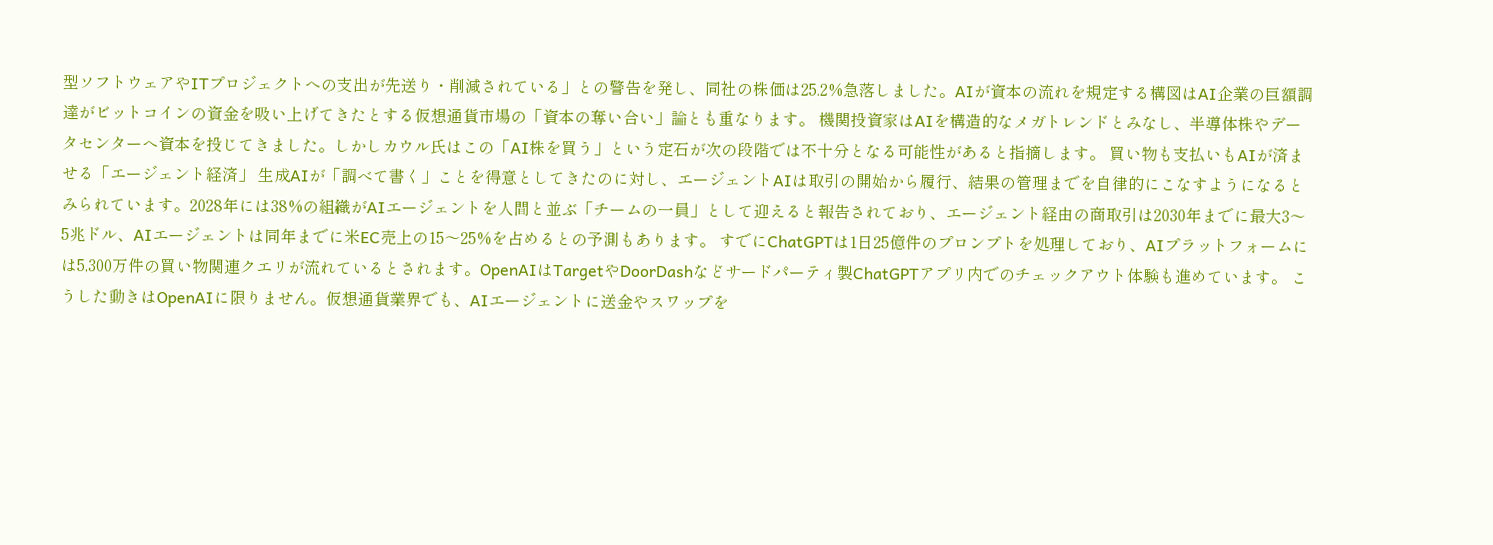型ソフトウェアやITプロジェクトへの支出が先送り・削減されている」との警告を発し、同社の株価は25.2%急落しました。AIが資本の流れを規定する構図はAI企業の巨額調達がビットコインの資金を吸い上げてきたとする仮想通貨市場の「資本の奪い合い」論とも重なります。 機関投資家はAIを構造的なメガトレンドとみなし、半導体株やデータセンターへ資本を投じてきました。しかしカウル氏はこの「AI株を買う」という定石が次の段階では不十分となる可能性があると指摘します。 買い物も支払いもAIが済ませる「エージェント経済」 生成AIが「調べて書く」ことを得意としてきたのに対し、エージェントAIは取引の開始から履行、結果の管理までを自律的にこなすようになるとみられています。2028年には38%の組織がAIエージェントを人間と並ぶ「チームの一員」として迎えると報告されており、エージェント経由の商取引は2030年までに最大3〜5兆ドル、AIエージェントは同年までに米EC売上の15〜25%を占めるとの予測もあります。 すでにChatGPTは1日25億件のプロンプトを処理しており、AIプラットフォームには5,300万件の買い物関連クエリが流れているとされます。OpenAIはTargetやDoorDashなどサードパーティ製ChatGPTアプリ内でのチェックアウト体験も進めています。 こうした動きはOpenAIに限りません。仮想通貨業界でも、AIエージェントに送金やスワップを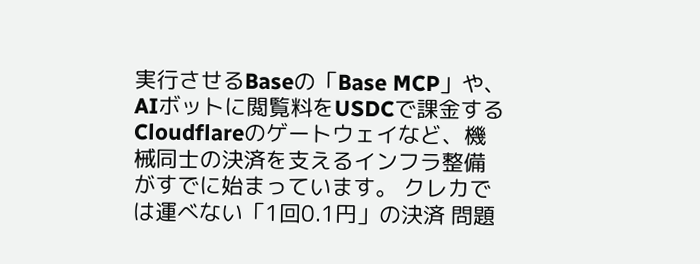実行させるBaseの「Base MCP」や、AIボットに閲覧料をUSDCで課金するCloudflareのゲートウェイなど、機械同士の決済を支えるインフラ整備がすでに始まっています。 クレカでは運べない「1回0.1円」の決済 問題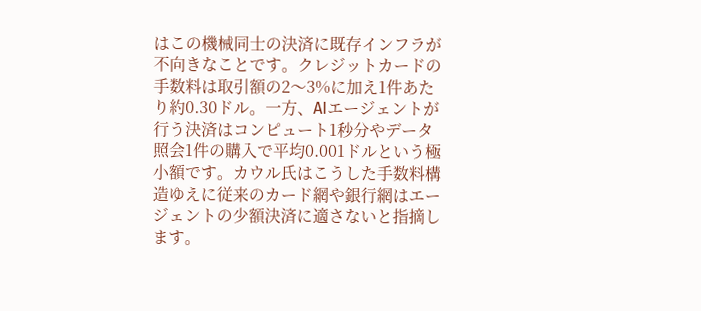はこの機械同士の決済に既存インフラが不向きなことです。クレジットカードの手数料は取引額の2〜3%に加え1件あたり約0.30ドル。一方、AIエージェントが行う決済はコンピュート1秒分やデータ照会1件の購入で平均0.001ドルという極小額です。カウル氏はこうした手数料構造ゆえに従来のカード網や銀行網はエージェントの少額決済に適さないと指摘します。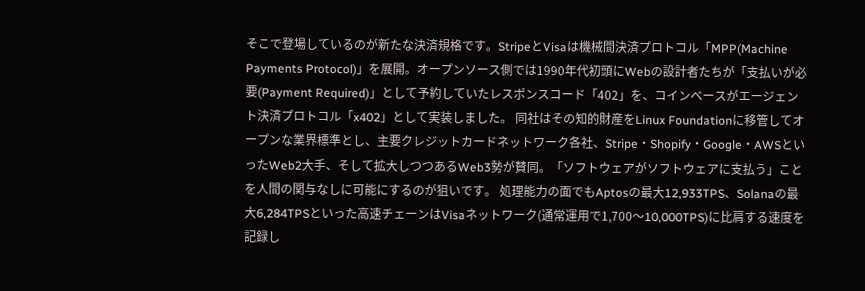そこで登場しているのが新たな決済規格です。StripeとVisaは機械間決済プロトコル「MPP(Machine Payments Protocol)」を展開。オープンソース側では1990年代初頭にWebの設計者たちが「支払いが必要(Payment Required)」として予約していたレスポンスコード「402」を、コインベースがエージェント決済プロトコル「x402」として実装しました。 同社はその知的財産をLinux Foundationに移管してオープンな業界標準とし、主要クレジットカードネットワーク各社、Stripe・Shopify・Google・AWSといったWeb2大手、そして拡大しつつあるWeb3勢が賛同。「ソフトウェアがソフトウェアに支払う」ことを人間の関与なしに可能にするのが狙いです。 処理能力の面でもAptosの最大12,933TPS、Solanaの最大6,284TPSといった高速チェーンはVisaネットワーク(通常運用で1,700〜10,000TPS)に比肩する速度を記録し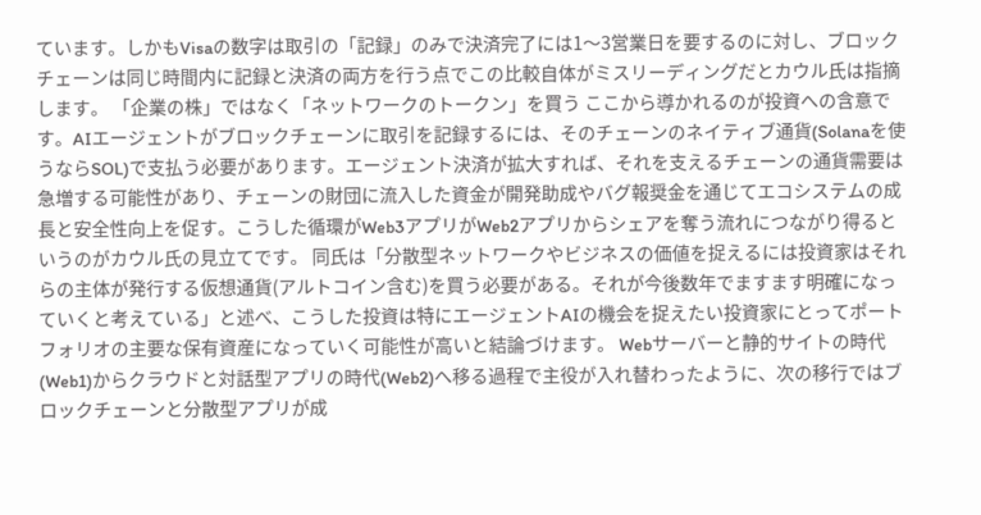ています。しかもVisaの数字は取引の「記録」のみで決済完了には1〜3営業日を要するのに対し、ブロックチェーンは同じ時間内に記録と決済の両方を行う点でこの比較自体がミスリーディングだとカウル氏は指摘します。 「企業の株」ではなく「ネットワークのトークン」を買う ここから導かれるのが投資への含意です。AIエージェントがブロックチェーンに取引を記録するには、そのチェーンのネイティブ通貨(Solanaを使うならSOL)で支払う必要があります。エージェント決済が拡大すれば、それを支えるチェーンの通貨需要は急増する可能性があり、チェーンの財団に流入した資金が開発助成やバグ報奨金を通じてエコシステムの成長と安全性向上を促す。こうした循環がWeb3アプリがWeb2アプリからシェアを奪う流れにつながり得るというのがカウル氏の見立てです。 同氏は「分散型ネットワークやビジネスの価値を捉えるには投資家はそれらの主体が発行する仮想通貨(アルトコイン含む)を買う必要がある。それが今後数年でますます明確になっていくと考えている」と述べ、こうした投資は特にエージェントAIの機会を捉えたい投資家にとってポートフォリオの主要な保有資産になっていく可能性が高いと結論づけます。 Webサーバーと静的サイトの時代(Web1)からクラウドと対話型アプリの時代(Web2)へ移る過程で主役が入れ替わったように、次の移行ではブロックチェーンと分散型アプリが成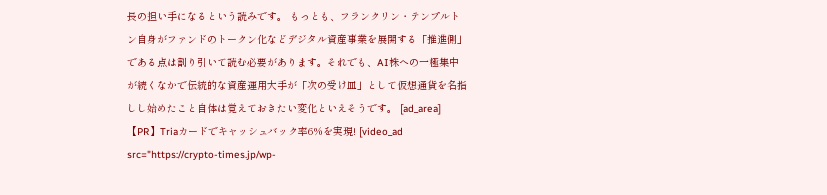長の担い手になるという読みです。 もっとも、フランクリン・テンプルトン自身がファンドのトークン化などデジタル資産事業を展開する「推進側」である点は割り引いて読む必要があります。それでも、AI株への一極集中が続くなかで伝統的な資産運用大手が「次の受け皿」として仮想通貨を名指しし始めたこと自体は覚えておきたい変化といえそうです。 [ad_area] 【PR】Triaカードでキャッシュバック率6%を実現! [video_ad src="https://crypto-times.jp/wp-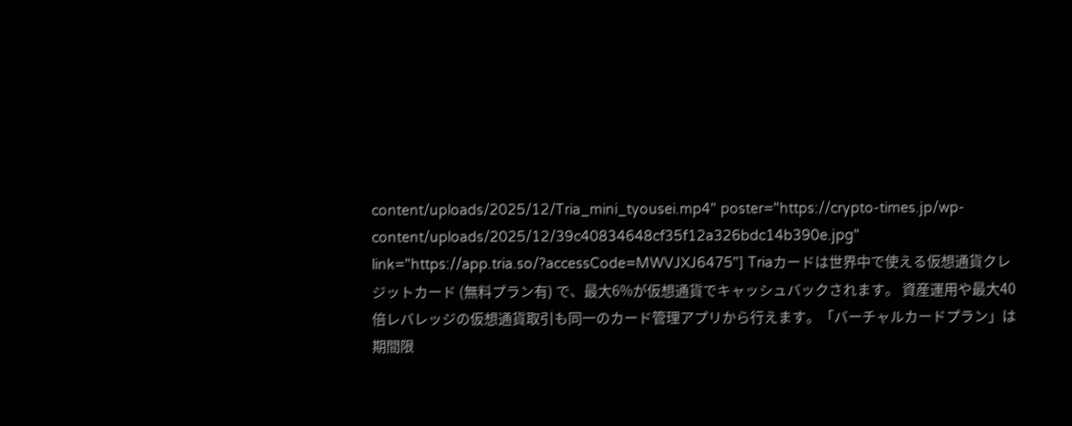content/uploads/2025/12/Tria_mini_tyousei.mp4" poster="https://crypto-times.jp/wp-content/uploads/2025/12/39c40834648cf35f12a326bdc14b390e.jpg" link="https://app.tria.so/?accessCode=MWVJXJ6475"] Triaカードは世界中で使える仮想通貨クレジットカード (無料プラン有) で、最大6%が仮想通貨でキャッシュバックされます。 資産運用や最大40倍レバレッジの仮想通貨取引も同一のカード管理アプリから行えます。「バーチャルカードプラン」は期間限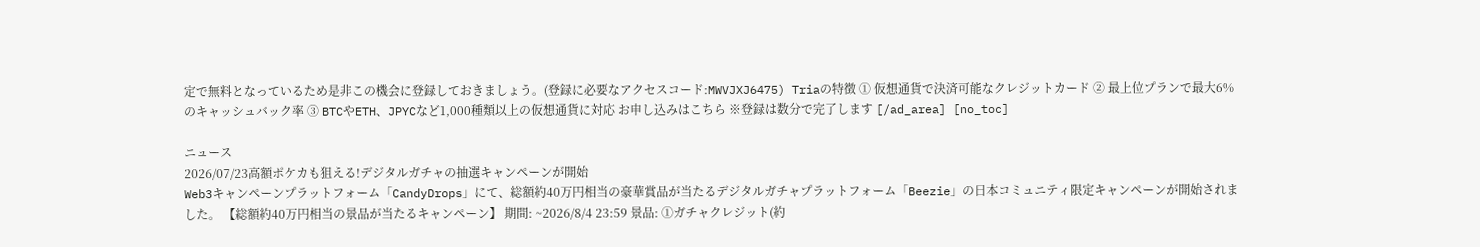定で無料となっているため是非この機会に登録しておきましょう。(登録に必要なアクセスコード:MWVJXJ6475) Triaの特徴 ① 仮想通貨で決済可能なクレジットカード ② 最上位プランで最大6%のキャッシュバック率 ③ BTCやETH、JPYCなど1,000種類以上の仮想通貨に対応 お申し込みはこちら ※登録は数分で完了します [/ad_area] [no_toc]

ニュース
2026/07/23高額ポケカも狙える!デジタルガチャの抽選キャンペーンが開始
Web3キャンペーンプラットフォーム「CandyDrops」にて、総額約40万円相当の豪華賞品が当たるデジタルガチャプラットフォーム「Beezie」の日本コミュニティ限定キャンペーンが開始されました。 【総額約40万円相当の景品が当たるキャンペーン】 期間: ~2026/8/4 23:59 景品: ①ガチャクレジット(約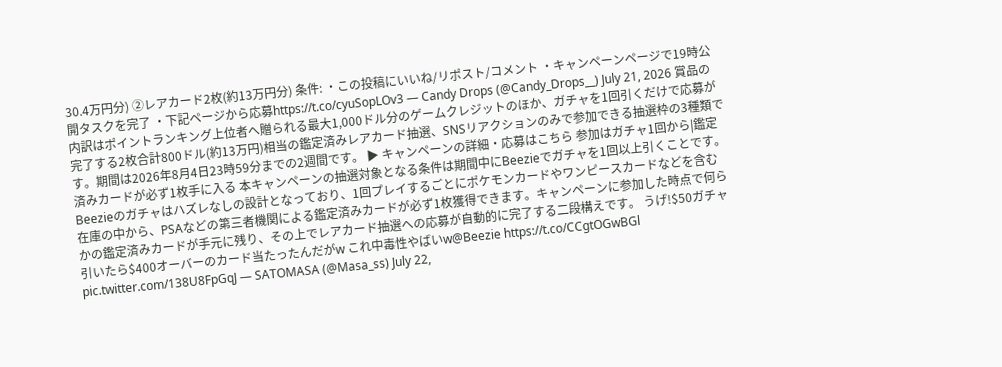30.4万円分) ②レアカード2枚(約13万円分) 条件: ・この投稿にいいね/リポスト/コメント ・キャンペーンページで19時公開タスクを完了 ・下記ページから応募https://t.co/cyuSopLOv3 — Candy Drops (@Candy_Drops__) July 21, 2026 賞品の内訳はポイントランキング上位者へ贈られる最大1,000ドル分のゲームクレジットのほか、ガチャを1回引くだけで応募が完了する2枚合計800ドル(約13万円)相当の鑑定済みレアカード抽選、SNSリアクションのみで参加できる抽選枠の3種類です。期間は2026年8月4日23時59分までの2週間です。 ▶ キャンペーンの詳細・応募はこちら 参加はガチャ1回から|鑑定済みカードが必ず1枚手に入る 本キャンペーンの抽選対象となる条件は期間中にBeezieでガチャを1回以上引くことです。 Beezieのガチャはハズレなしの設計となっており、1回プレイするごとにポケモンカードやワンピースカードなどを含む在庫の中から、PSAなどの第三者機関による鑑定済みカードが必ず1枚獲得できます。キャンペーンに参加した時点で何らかの鑑定済みカードが手元に残り、その上でレアカード抽選への応募が自動的に完了する二段構えです。 うげ!$50ガチャ引いたら$400オーバーのカード当たったんだがw これ中毒性やばいw@Beezie https://t.co/CCgtOGwBGl pic.twitter.com/138U8FpGqJ — SATOMASA (@Masa_ss) July 22,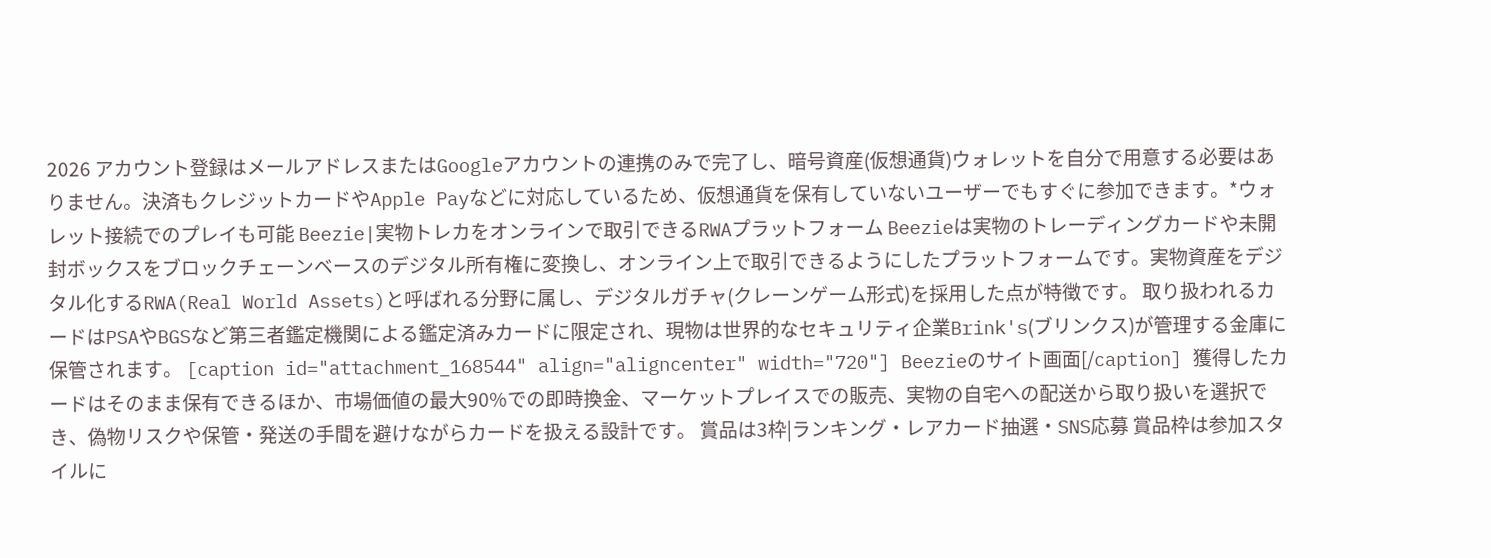2026 アカウント登録はメールアドレスまたはGoogleアカウントの連携のみで完了し、暗号資産(仮想通貨)ウォレットを自分で用意する必要はありません。決済もクレジットカードやApple Payなどに対応しているため、仮想通貨を保有していないユーザーでもすぐに参加できます。*ウォレット接続でのプレイも可能 Beezie|実物トレカをオンラインで取引できるRWAプラットフォーム Beezieは実物のトレーディングカードや未開封ボックスをブロックチェーンベースのデジタル所有権に変換し、オンライン上で取引できるようにしたプラットフォームです。実物資産をデジタル化するRWA(Real World Assets)と呼ばれる分野に属し、デジタルガチャ(クレーンゲーム形式)を採用した点が特徴です。 取り扱われるカードはPSAやBGSなど第三者鑑定機関による鑑定済みカードに限定され、現物は世界的なセキュリティ企業Brink's(ブリンクス)が管理する金庫に保管されます。 [caption id="attachment_168544" align="aligncenter" width="720"] Beezieのサイト画面[/caption] 獲得したカードはそのまま保有できるほか、市場価値の最大90%での即時換金、マーケットプレイスでの販売、実物の自宅への配送から取り扱いを選択でき、偽物リスクや保管・発送の手間を避けながらカードを扱える設計です。 賞品は3枠|ランキング・レアカード抽選・SNS応募 賞品枠は参加スタイルに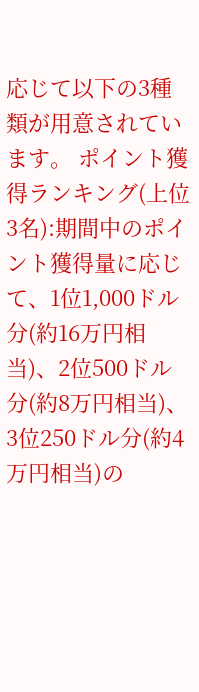応じて以下の3種類が用意されています。 ポイント獲得ランキング(上位3名):期間中のポイント獲得量に応じて、1位1,000ドル分(約16万円相当)、2位500ドル分(約8万円相当)、3位250ドル分(約4万円相当)の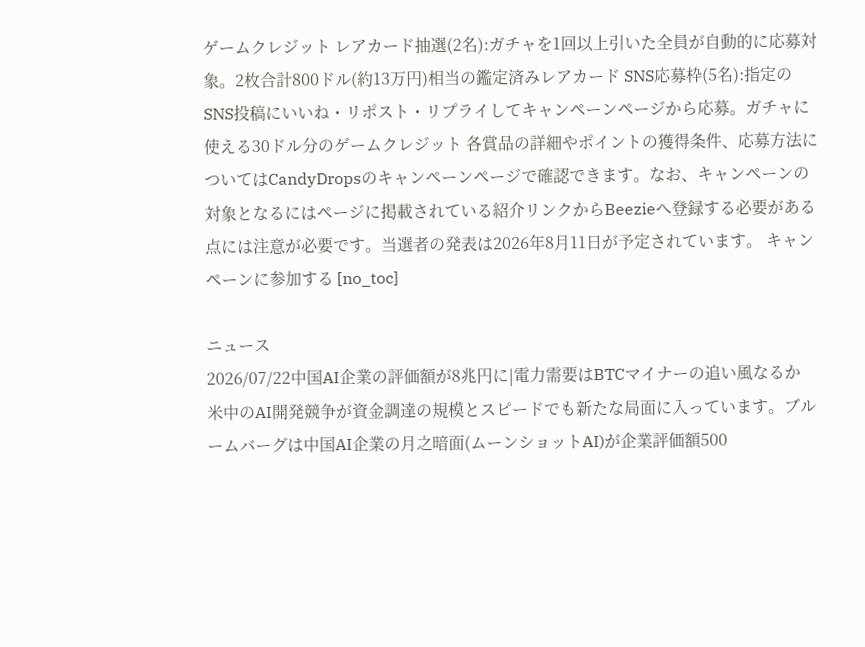ゲームクレジット レアカード抽選(2名):ガチャを1回以上引いた全員が自動的に応募対象。2枚合計800ドル(約13万円)相当の鑑定済みレアカード SNS応募枠(5名):指定のSNS投稿にいいね・リポスト・リプライしてキャンペーンページから応募。ガチャに使える30ドル分のゲームクレジット 各賞品の詳細やポイントの獲得条件、応募方法についてはCandyDropsのキャンペーンページで確認できます。なお、キャンペーンの対象となるにはページに掲載されている紹介リンクからBeezieへ登録する必要がある点には注意が必要です。当選者の発表は2026年8月11日が予定されています。 キャンペーンに参加する [no_toc]

ニュース
2026/07/22中国AI企業の評価額が8兆円に|電力需要はBTCマイナーの追い風なるか
米中のAI開発競争が資金調達の規模とスピードでも新たな局面に入っています。ブルームバーグは中国AI企業の月之暗面(ムーンショットAI)が企業評価額500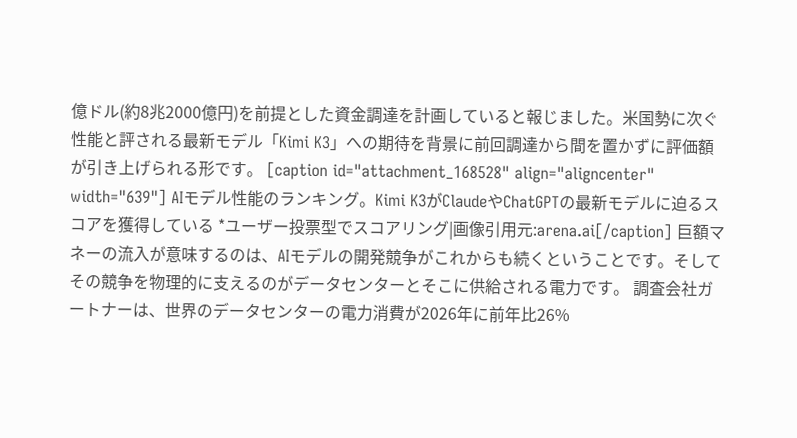億ドル(約8兆2000億円)を前提とした資金調達を計画していると報じました。米国勢に次ぐ性能と評される最新モデル「Kimi K3」への期待を背景に前回調達から間を置かずに評価額が引き上げられる形です。 [caption id="attachment_168528" align="aligncenter" width="639"] AIモデル性能のランキング。Kimi K3がClaudeやChatGPTの最新モデルに迫るスコアを獲得している *ユーザー投票型でスコアリング|画像引用元:arena.ai[/caption] 巨額マネーの流入が意味するのは、AIモデルの開発競争がこれからも続くということです。そしてその競争を物理的に支えるのがデータセンターとそこに供給される電力です。 調査会社ガートナーは、世界のデータセンターの電力消費が2026年に前年比26%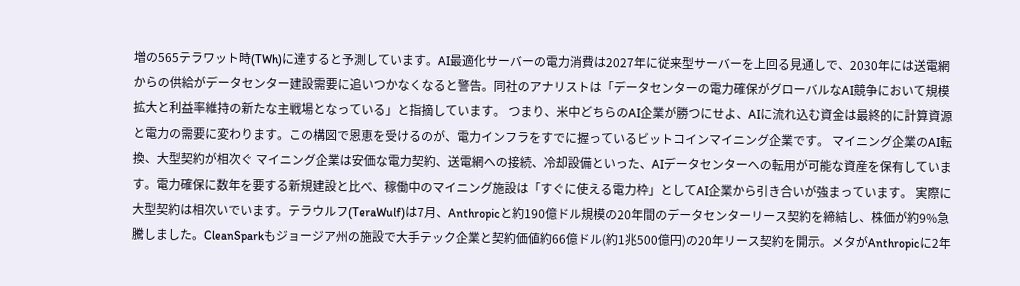増の565テラワット時(TWh)に達すると予測しています。AI最適化サーバーの電力消費は2027年に従来型サーバーを上回る見通しで、2030年には送電網からの供給がデータセンター建設需要に追いつかなくなると警告。同社のアナリストは「データセンターの電力確保がグローバルなAI競争において規模拡大と利益率維持の新たな主戦場となっている」と指摘しています。 つまり、米中どちらのAI企業が勝つにせよ、AIに流れ込む資金は最終的に計算資源と電力の需要に変わります。この構図で恩恵を受けるのが、電力インフラをすでに握っているビットコインマイニング企業です。 マイニング企業のAI転換、大型契約が相次ぐ マイニング企業は安価な電力契約、送電網への接続、冷却設備といった、AIデータセンターへの転用が可能な資産を保有しています。電力確保に数年を要する新規建設と比べ、稼働中のマイニング施設は「すぐに使える電力枠」としてAI企業から引き合いが強まっています。 実際に大型契約は相次いでいます。テラウルフ(TeraWulf)は7月、Anthropicと約190億ドル規模の20年間のデータセンターリース契約を締結し、株価が約9%急騰しました。CleanSparkもジョージア州の施設で大手テック企業と契約価値約66億ドル(約1兆500億円)の20年リース契約を開示。メタがAnthropicに2年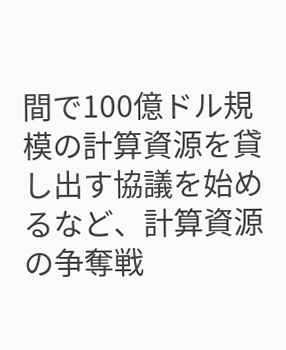間で100億ドル規模の計算資源を貸し出す協議を始めるなど、計算資源の争奪戦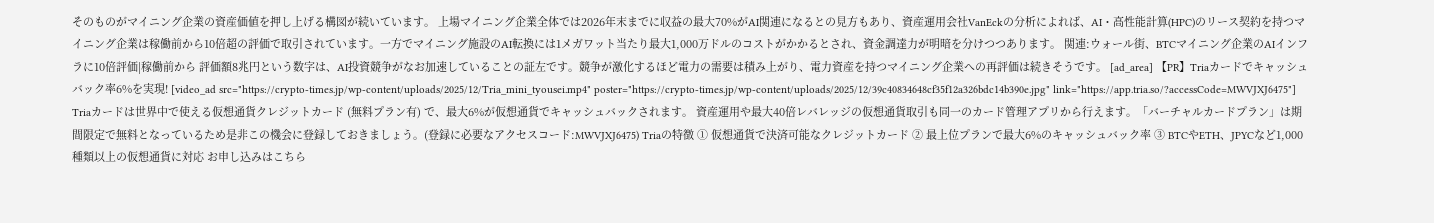そのものがマイニング企業の資産価値を押し上げる構図が続いています。 上場マイニング企業全体では2026年末までに収益の最大70%がAI関連になるとの見方もあり、資産運用会社VanEckの分析によれば、AI・高性能計算(HPC)のリース契約を持つマイニング企業は稼働前から10倍超の評価で取引されています。一方でマイニング施設のAI転換には1メガワット当たり最大1,000万ドルのコストがかかるとされ、資金調達力が明暗を分けつつあります。 関連:ウォール街、BTCマイニング企業のAIインフラに10倍評価|稼働前から 評価額8兆円という数字は、AI投資競争がなお加速していることの証左です。競争が激化するほど電力の需要は積み上がり、電力資産を持つマイニング企業への再評価は続きそうです。 [ad_area] 【PR】Triaカードでキャッシュバック率6%を実現! [video_ad src="https://crypto-times.jp/wp-content/uploads/2025/12/Tria_mini_tyousei.mp4" poster="https://crypto-times.jp/wp-content/uploads/2025/12/39c40834648cf35f12a326bdc14b390e.jpg" link="https://app.tria.so/?accessCode=MWVJXJ6475"] Triaカードは世界中で使える仮想通貨クレジットカード (無料プラン有) で、最大6%が仮想通貨でキャッシュバックされます。 資産運用や最大40倍レバレッジの仮想通貨取引も同一のカード管理アプリから行えます。「バーチャルカードプラン」は期間限定で無料となっているため是非この機会に登録しておきましょう。(登録に必要なアクセスコード:MWVJXJ6475) Triaの特徴 ① 仮想通貨で決済可能なクレジットカード ② 最上位プランで最大6%のキャッシュバック率 ③ BTCやETH、JPYCなど1,000種類以上の仮想通貨に対応 お申し込みはこちら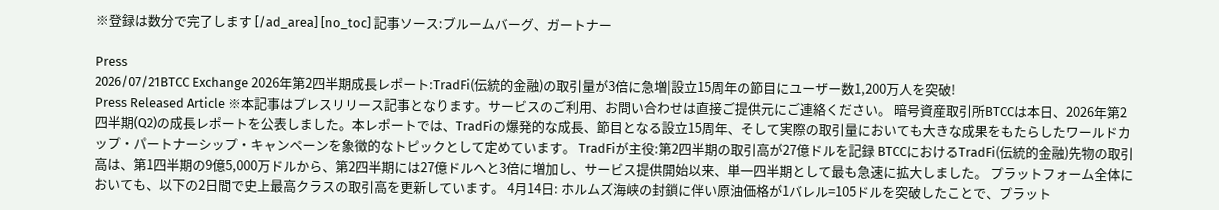※登録は数分で完了します [/ad_area] [no_toc] 記事ソース:ブルームバーグ、ガートナー

Press
2026/07/21BTCC Exchange 2026年第2四半期成長レポート:TradFi(伝統的金融)の取引量が3倍に急増|設立15周年の節目にユーザー数1,200万人を突破!
Press Released Article ※本記事はプレスリリース記事となります。サービスのご利用、お問い合わせは直接ご提供元にご連絡ください。 暗号資産取引所BTCCは本日、2026年第2四半期(Q2)の成長レポートを公表しました。本レポートでは、TradFiの爆発的な成長、節目となる設立15周年、そして実際の取引量においても大きな成果をもたらしたワールドカップ・パートナーシップ・キャンペーンを象徴的なトピックとして定めています。 TradFiが主役:第2四半期の取引高が27億ドルを記録 BTCCにおけるTradFi(伝統的金融)先物の取引高は、第1四半期の9億5,000万ドルから、第2四半期には27億ドルへと3倍に増加し、サービス提供開始以来、単一四半期として最も急速に拡大しました。 プラットフォーム全体においても、以下の2日間で史上最高クラスの取引高を更新しています。 4月14日: ホルムズ海峡の封鎖に伴い原油価格が1バレル=105ドルを突破したことで、プラット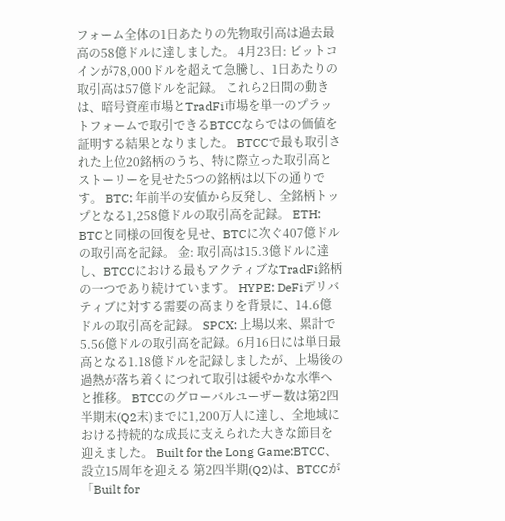フォーム全体の1日あたりの先物取引高は過去最高の58億ドルに達しました。 4月23日: ビットコインが78,000ドルを超えて急騰し、1日あたりの取引高は57億ドルを記録。 これら2日間の動きは、暗号資産市場とTradFi市場を単一のプラットフォームで取引できるBTCCならではの価値を証明する結果となりました。 BTCCで最も取引された上位20銘柄のうち、特に際立った取引高とストーリーを見せた5つの銘柄は以下の通りです。 BTC: 年前半の安値から反発し、全銘柄トップとなる1,258億ドルの取引高を記録。 ETH: BTCと同様の回復を見せ、BTCに次ぐ407億ドルの取引高を記録。 金: 取引高は15.3億ドルに達し、BTCCにおける最もアクティブなTradFi銘柄の一つであり続けています。 HYPE: DeFiデリバティブに対する需要の高まりを背景に、14.6億ドルの取引高を記録。 SPCX: 上場以来、累計で5.56億ドルの取引高を記録。6月16日には単日最高となる1.18億ドルを記録しましたが、上場後の過熱が落ち着くにつれて取引は緩やかな水準へと推移。 BTCCのグローバルユーザー数は第2四半期末(Q2末)までに1,200万人に達し、全地域における持続的な成長に支えられた大きな節目を迎えました。 Built for the Long Game:BTCC、設立15周年を迎える 第2四半期(Q2)は、BTCCが「Built for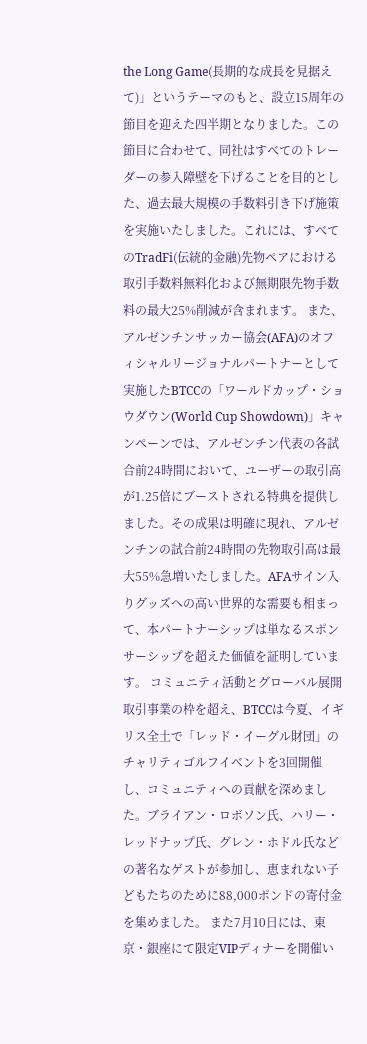the Long Game(長期的な成長を見据えて)」というテーマのもと、設立15周年の節目を迎えた四半期となりました。この節目に合わせて、同社はすべてのトレーダーの参入障壁を下げることを目的とした、過去最大規模の手数料引き下げ施策を実施いたしました。これには、すべてのTradFi(伝統的金融)先物ペアにおける取引手数料無料化および無期限先物手数料の最大25%削減が含まれます。 また、アルゼンチンサッカー協会(AFA)のオフィシャルリージョナルパートナーとして実施したBTCCの「ワールドカップ・ショウダウン(World Cup Showdown)」キャンペーンでは、アルゼンチン代表の各試合前24時間において、ユーザーの取引高が1.25倍にブーストされる特典を提供しました。その成果は明確に現れ、アルゼンチンの試合前24時間の先物取引高は最大55%急増いたしました。AFAサイン入りグッズへの高い世界的な需要も相まって、本パートナーシップは単なるスポンサーシップを超えた価値を証明しています。 コミュニティ活動とグローバル展開 取引事業の枠を超え、BTCCは今夏、イギリス全土で「レッド・イーグル財団」のチャリティゴルフイベントを3回開催し、コミュニティへの貢献を深めました。ブライアン・ロボソン氏、ハリー・レッドナップ氏、グレン・ホドル氏などの著名なゲストが参加し、恵まれない子どもたちのために88,000ポンドの寄付金を集めました。 また7月10日には、東京・銀座にて限定VIPディナーを開催い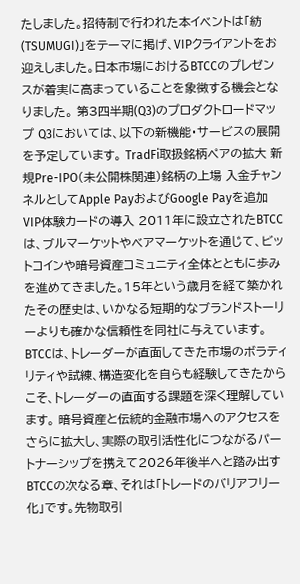たしました。招待制で行われた本イベントは「紡(TSUMUGI)」をテーマに掲げ、VIPクライアントをお迎えしました。日本市場におけるBTCCのプレゼンスが着実に高まっていることを象徴する機会となりました。 第3四半期(Q3)のプロダクトロードマップ Q3においては、以下の新機能・サービスの展開を予定しています。 TradFi取扱銘柄ペアの拡大 新規Pre-IPO(未公開株関連)銘柄の上場 入金チャンネルとしてApple PayおよびGoogle Payを追加 VIP体験カードの導入 2011年に設立されたBTCCは、ブルマーケットやベアマーケットを通じて、ビットコインや暗号資産コミュニティ全体とともに歩みを進めてきました。15年という歳月を経て築かれたその歴史は、いかなる短期的なブランドストーリーよりも確かな信頼性を同社に与えています。BTCCは、トレーダーが直面してきた市場のボラティリティや試練、構造変化を自らも経験してきたからこそ、トレーダーの直面する課題を深く理解しています。 暗号資産と伝統的金融市場へのアクセスをさらに拡大し、実際の取引活性化につながるパートナーシップを携えて2026年後半へと踏み出すBTCCの次なる章、それは「トレードのバリアフリー化」です。先物取引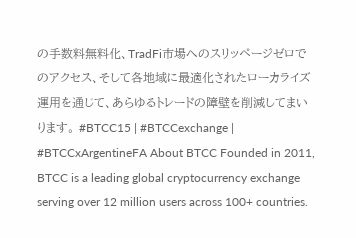の手数料無料化、TradFi市場へのスリッページゼロでのアクセス、そして各地域に最適化されたローカライズ運用を通じて、あらゆるトレードの障壁を削減してまいります。 #BTCC15 | #BTCCexchange | #BTCCxArgentineFA About BTCC Founded in 2011, BTCC is a leading global cryptocurrency exchange serving over 12 million users across 100+ countries.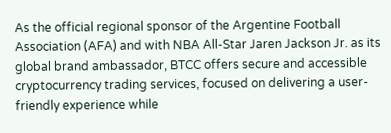As the official regional sponsor of the Argentine Football Association (AFA) and with NBA All-Star Jaren Jackson Jr. as its global brand ambassador, BTCC offers secure and accessible cryptocurrency trading services, focused on delivering a user-friendly experience while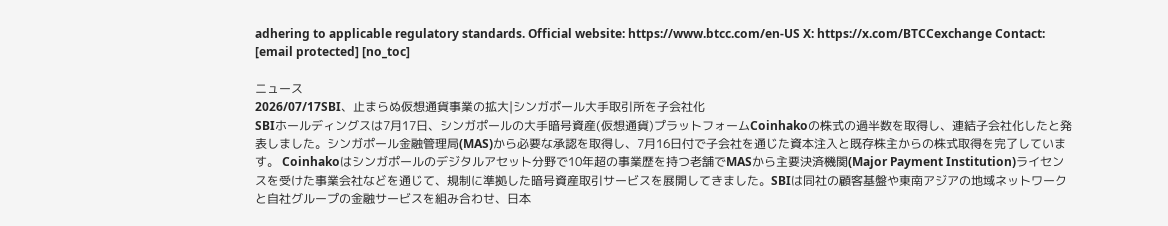adhering to applicable regulatory standards. Official website: https://www.btcc.com/en-US X: https://x.com/BTCCexchange Contact: [email protected] [no_toc]

ニュース
2026/07/17SBI、止まらぬ仮想通貨事業の拡大|シンガポール大手取引所を子会社化
SBIホールディングスは7月17日、シンガポールの大手暗号資産(仮想通貨)プラットフォームCoinhakoの株式の過半数を取得し、連結子会社化したと発表しました。シンガポール金融管理局(MAS)から必要な承認を取得し、7月16日付で子会社を通じた資本注入と既存株主からの株式取得を完了しています。 Coinhakoはシンガポールのデジタルアセット分野で10年超の事業歴を持つ老舗でMASから主要決済機関(Major Payment Institution)ライセンスを受けた事業会社などを通じて、規制に準拠した暗号資産取引サービスを展開してきました。SBIは同社の顧客基盤や東南アジアの地域ネットワークと自社グループの金融サービスを組み合わせ、日本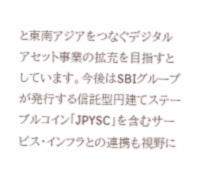と東南アジアをつなぐデジタルアセット事業の拡充を目指すとしています。今後はSBIグループが発行する信託型円建てステーブルコイン「JPYSC」を含むサービス・インフラとの連携も視野に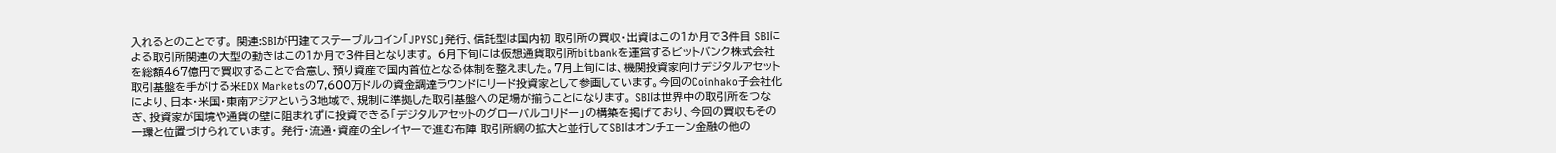入れるとのことです。 関連:SBIが円建てステーブルコイン「JPYSC」発行、信託型は国内初 取引所の買収・出資はこの1か月で3件目 SBIによる取引所関連の大型の動きはこの1か月で3件目となります。 6月下旬には仮想通貨取引所bitbankを運営するビットバンク株式会社を総額467億円で買収することで合意し、預り資産で国内首位となる体制を整えました。7月上旬には、機関投資家向けデジタルアセット取引基盤を手がける米EDX Marketsの7,600万ドルの資金調達ラウンドにリード投資家として参画しています。今回のCoinhako子会社化により、日本・米国・東南アジアという3地域で、規制に準拠した取引基盤への足場が揃うことになります。 SBIは世界中の取引所をつなぎ、投資家が国境や通貨の壁に阻まれずに投資できる「デジタルアセットのグローバルコリドー」の構築を掲げており、今回の買収もその一環と位置づけられています。 発行・流通・資産の全レイヤーで進む布陣 取引所網の拡大と並行してSBIはオンチェーン金融の他の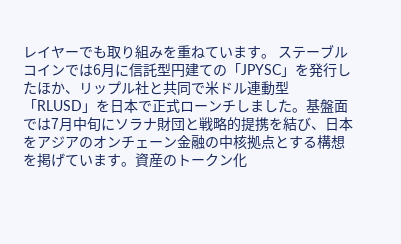レイヤーでも取り組みを重ねています。 ステーブルコインでは6月に信託型円建ての「JPYSC」を発行したほか、リップル社と共同で米ドル連動型「RLUSD」を日本で正式ローンチしました。基盤面では7月中旬にソラナ財団と戦略的提携を結び、日本をアジアのオンチェーン金融の中核拠点とする構想を掲げています。資産のトークン化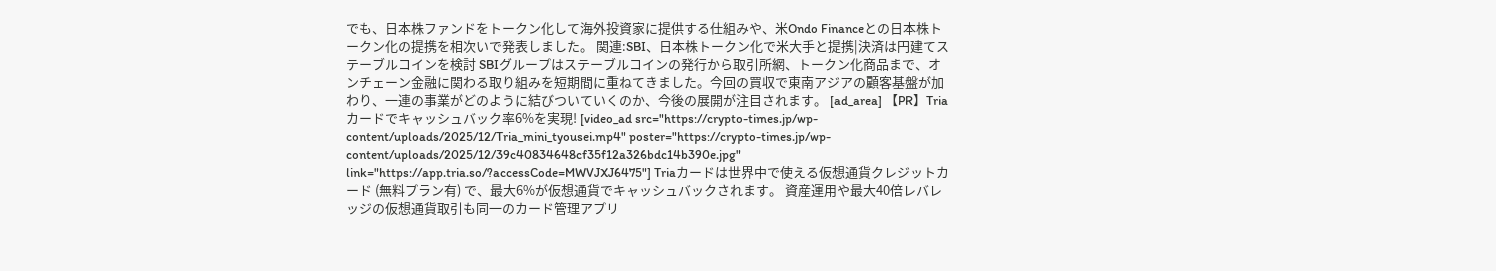でも、日本株ファンドをトークン化して海外投資家に提供する仕組みや、米Ondo Financeとの日本株トークン化の提携を相次いで発表しました。 関連:SBI、日本株トークン化で米大手と提携|決済は円建てステーブルコインを検討 SBIグループはステーブルコインの発行から取引所網、トークン化商品まで、オンチェーン金融に関わる取り組みを短期間に重ねてきました。今回の買収で東南アジアの顧客基盤が加わり、一連の事業がどのように結びついていくのか、今後の展開が注目されます。 [ad_area] 【PR】Triaカードでキャッシュバック率6%を実現! [video_ad src="https://crypto-times.jp/wp-content/uploads/2025/12/Tria_mini_tyousei.mp4" poster="https://crypto-times.jp/wp-content/uploads/2025/12/39c40834648cf35f12a326bdc14b390e.jpg" link="https://app.tria.so/?accessCode=MWVJXJ6475"] Triaカードは世界中で使える仮想通貨クレジットカード (無料プラン有) で、最大6%が仮想通貨でキャッシュバックされます。 資産運用や最大40倍レバレッジの仮想通貨取引も同一のカード管理アプリ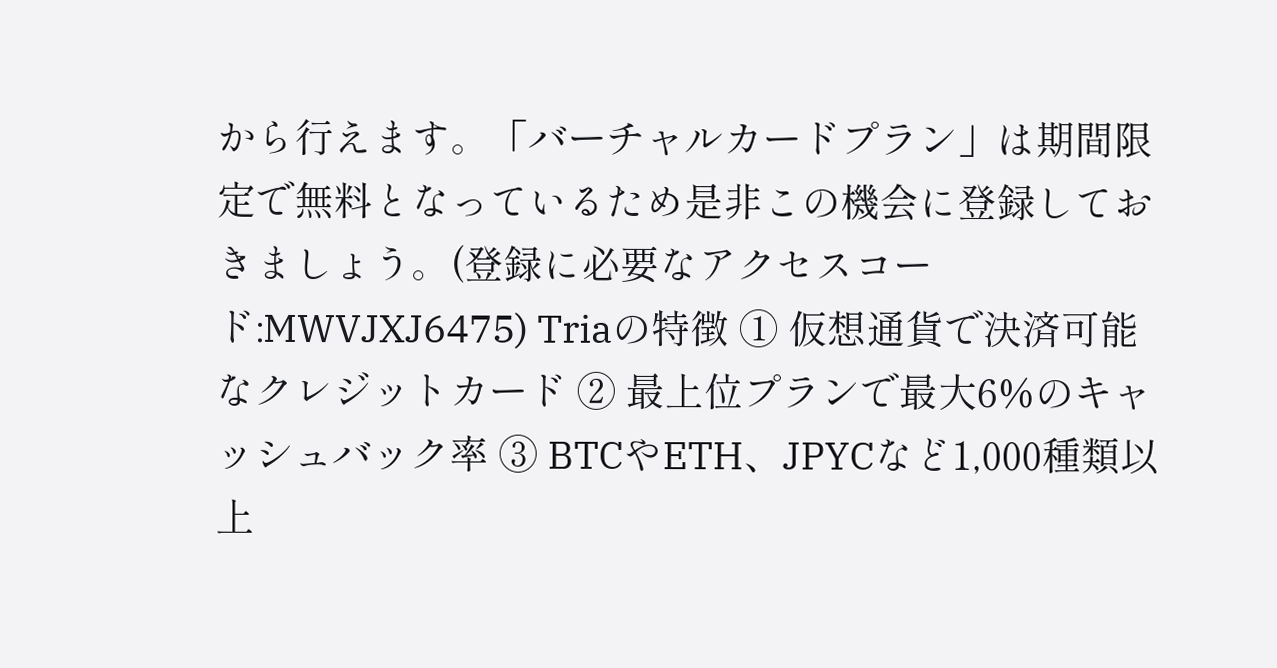から行えます。「バーチャルカードプラン」は期間限定で無料となっているため是非この機会に登録しておきましょう。(登録に必要なアクセスコード:MWVJXJ6475) Triaの特徴 ① 仮想通貨で決済可能なクレジットカード ② 最上位プランで最大6%のキャッシュバック率 ③ BTCやETH、JPYCなど1,000種類以上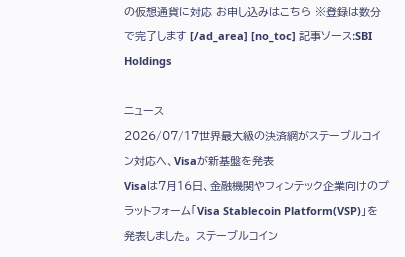の仮想通貨に対応 お申し込みはこちら ※登録は数分で完了します [/ad_area] [no_toc] 記事ソース:SBI Holdings

ニュース
2026/07/17世界最大級の決済網がステーブルコイン対応へ、Visaが新基盤を発表
Visaは7月16日、金融機関やフィンテック企業向けのプラットフォーム「Visa Stablecoin Platform(VSP)」を発表しました。 ステーブルコイン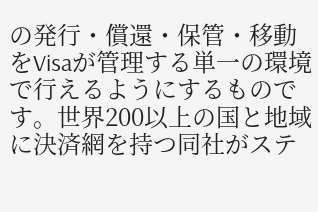の発行・償還・保管・移動をVisaが管理する単一の環境で行えるようにするものです。世界200以上の国と地域に決済網を持つ同社がステ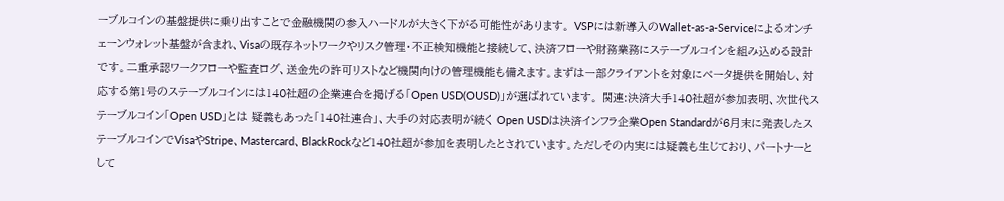ーブルコインの基盤提供に乗り出すことで金融機関の参入ハードルが大きく下がる可能性があります。 VSPには新導入のWallet-as-a-Serviceによるオンチェーンウォレット基盤が含まれ、Visaの既存ネットワークやリスク管理・不正検知機能と接続して、決済フローや財務業務にステーブルコインを組み込める設計です。二重承認ワークフローや監査ログ、送金先の許可リストなど機関向けの管理機能も備えます。まずは一部クライアントを対象にベータ提供を開始し、対応する第1号のステーブルコインには140社超の企業連合を掲げる「Open USD(OUSD)」が選ばれています。 関連:決済大手140社超が参加表明、次世代ステーブルコイン「Open USD」とは 疑義もあった「140社連合」、大手の対応表明が続く Open USDは決済インフラ企業Open Standardが6月末に発表したステーブルコインでVisaやStripe、Mastercard、BlackRockなど140社超が参加を表明したとされています。ただしその内実には疑義も生じており、パートナーとして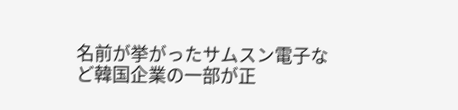名前が挙がったサムスン電子など韓国企業の一部が正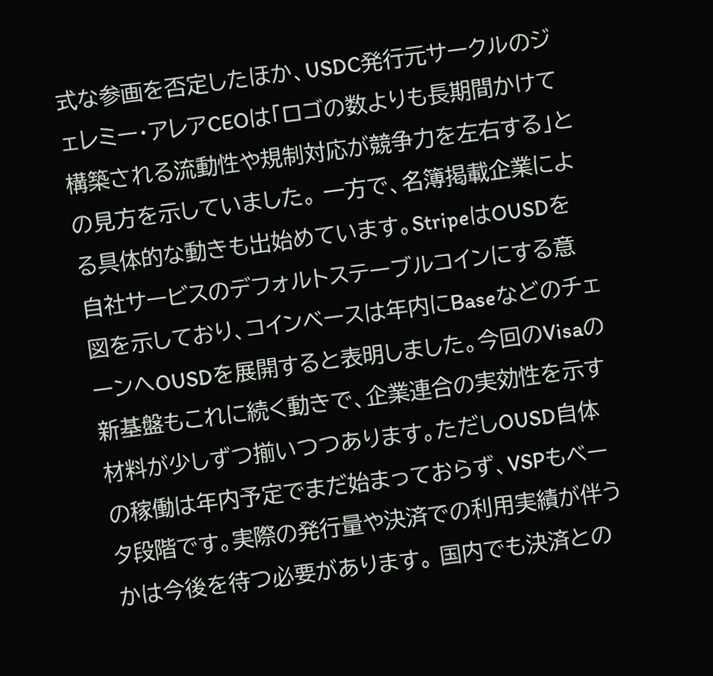式な参画を否定したほか、USDC発行元サークルのジェレミー・アレアCEOは「ロゴの数よりも長期間かけて構築される流動性や規制対応が競争力を左右する」との見方を示していました。 一方で、名簿掲載企業による具体的な動きも出始めています。StripeはOUSDを自社サービスのデフォルトステーブルコインにする意図を示しており、コインベースは年内にBaseなどのチェーンへOUSDを展開すると表明しました。今回のVisaの新基盤もこれに続く動きで、企業連合の実効性を示す材料が少しずつ揃いつつあります。ただしOUSD自体の稼働は年内予定でまだ始まっておらず、VSPもベータ段階です。実際の発行量や決済での利用実績が伴うかは今後を待つ必要があります。 国内でも決済との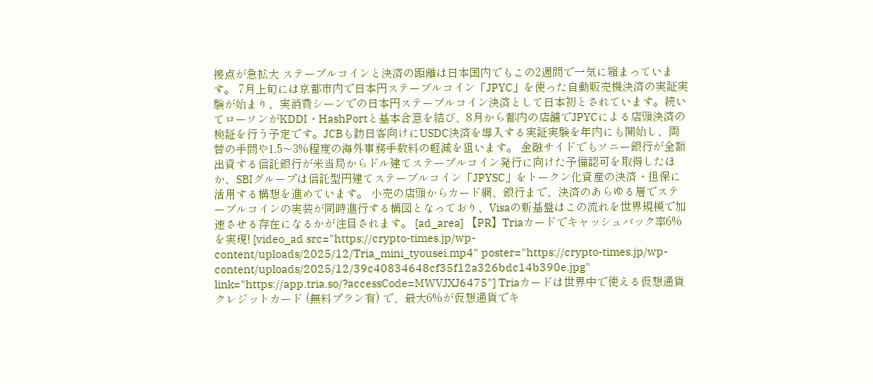接点が急拡大 ステーブルコインと決済の距離は日本国内でもこの2週間で一気に縮まっています。 7月上旬には京都市内で日本円ステーブルコイン「JPYC」を使った自動販売機決済の実証実験が始まり、実消費シーンでの日本円ステーブルコイン決済として日本初とされています。続いてローソンがKDDI・HashPortと基本合意を結び、8月から都内の店舗でJPYCによる店頭決済の検証を行う予定です。JCBも訪日客向けにUSDC決済を導入する実証実験を年内にも開始し、両替の手間や1.5〜3%程度の海外事務手数料の軽減を狙います。 金融サイドでもソニー銀行が全額出資する信託銀行が米当局からドル建てステーブルコイン発行に向けた予備認可を取得したほか、SBIグループは信託型円建てステーブルコイン「JPYSC」をトークン化資産の決済・担保に活用する構想を進めています。 小売の店頭からカード網、銀行まで、決済のあらゆる層でステーブルコインの実装が同時進行する構図となっており、Visaの新基盤はこの流れを世界規模で加速させる存在になるかが注目されます。 [ad_area] 【PR】Triaカードでキャッシュバック率6%を実現! [video_ad src="https://crypto-times.jp/wp-content/uploads/2025/12/Tria_mini_tyousei.mp4" poster="https://crypto-times.jp/wp-content/uploads/2025/12/39c40834648cf35f12a326bdc14b390e.jpg" link="https://app.tria.so/?accessCode=MWVJXJ6475"] Triaカードは世界中で使える仮想通貨クレジットカード (無料プラン有) で、最大6%が仮想通貨でキ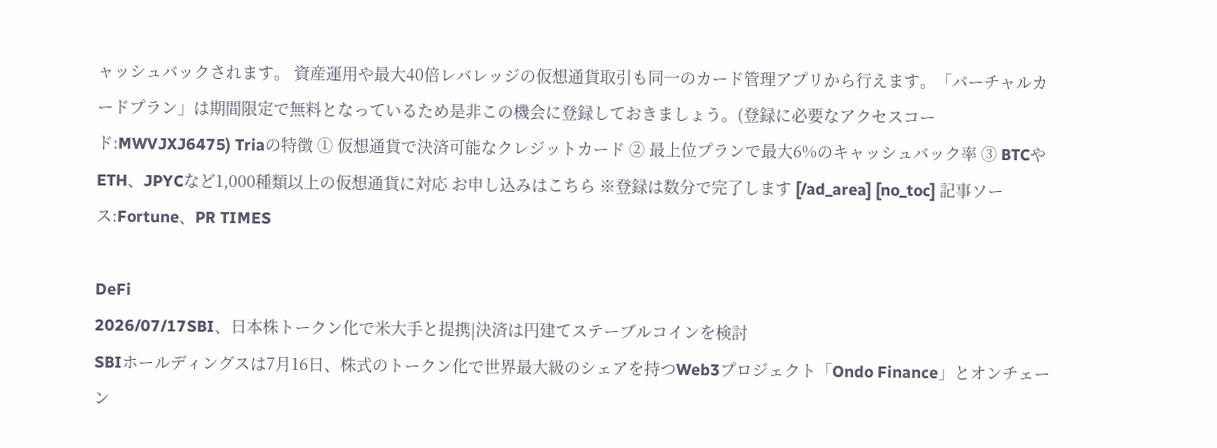ャッシュバックされます。 資産運用や最大40倍レバレッジの仮想通貨取引も同一のカード管理アプリから行えます。「バーチャルカードプラン」は期間限定で無料となっているため是非この機会に登録しておきましょう。(登録に必要なアクセスコード:MWVJXJ6475) Triaの特徴 ① 仮想通貨で決済可能なクレジットカード ② 最上位プランで最大6%のキャッシュバック率 ③ BTCやETH、JPYCなど1,000種類以上の仮想通貨に対応 お申し込みはこちら ※登録は数分で完了します [/ad_area] [no_toc] 記事ソース:Fortune、PR TIMES

DeFi
2026/07/17SBI、日本株トークン化で米大手と提携|決済は円建てステーブルコインを検討
SBIホールディングスは7月16日、株式のトークン化で世界最大級のシェアを持つWeb3プロジェクト「Ondo Finance」とオンチェーン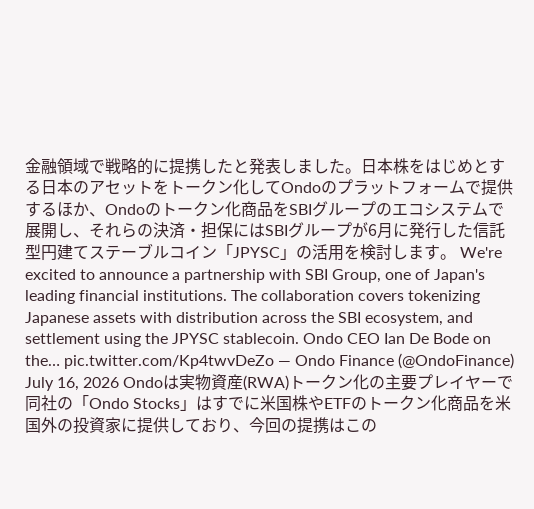金融領域で戦略的に提携したと発表しました。日本株をはじめとする日本のアセットをトークン化してOndoのプラットフォームで提供するほか、Ondoのトークン化商品をSBIグループのエコシステムで展開し、それらの決済・担保にはSBIグループが6月に発行した信託型円建てステーブルコイン「JPYSC」の活用を検討します。 We're excited to announce a partnership with SBI Group, one of Japan's leading financial institutions. The collaboration covers tokenizing Japanese assets with distribution across the SBI ecosystem, and settlement using the JPYSC stablecoin. Ondo CEO Ian De Bode on the… pic.twitter.com/Kp4twvDeZo — Ondo Finance (@OndoFinance) July 16, 2026 Ondoは実物資産(RWA)トークン化の主要プレイヤーで同社の「Ondo Stocks」はすでに米国株やETFのトークン化商品を米国外の投資家に提供しており、今回の提携はこの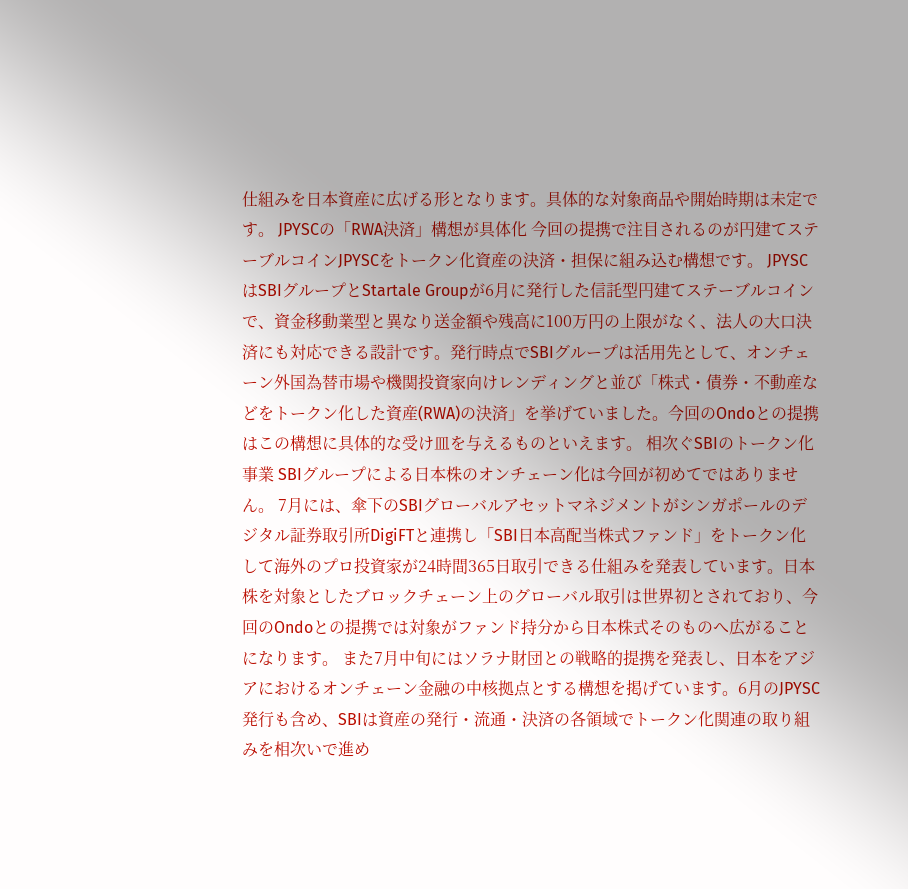仕組みを日本資産に広げる形となります。具体的な対象商品や開始時期は未定です。 JPYSCの「RWA決済」構想が具体化 今回の提携で注目されるのが円建てステーブルコインJPYSCをトークン化資産の決済・担保に組み込む構想です。 JPYSCはSBIグループとStartale Groupが6月に発行した信託型円建てステーブルコインで、資金移動業型と異なり送金額や残高に100万円の上限がなく、法人の大口決済にも対応できる設計です。発行時点でSBIグループは活用先として、オンチェーン外国為替市場や機関投資家向けレンディングと並び「株式・債券・不動産などをトークン化した資産(RWA)の決済」を挙げていました。今回のOndoとの提携はこの構想に具体的な受け皿を与えるものといえます。 相次ぐSBIのトークン化事業 SBIグループによる日本株のオンチェーン化は今回が初めてではありません。 7月には、傘下のSBIグローバルアセットマネジメントがシンガポールのデジタル証券取引所DigiFTと連携し「SBI日本高配当株式ファンド」をトークン化して海外のプロ投資家が24時間365日取引できる仕組みを発表しています。日本株を対象としたブロックチェーン上のグローバル取引は世界初とされており、今回のOndoとの提携では対象がファンド持分から日本株式そのものへ広がることになります。 また7月中旬にはソラナ財団との戦略的提携を発表し、日本をアジアにおけるオンチェーン金融の中核拠点とする構想を掲げています。6月のJPYSC発行も含め、SBIは資産の発行・流通・決済の各領域でトークン化関連の取り組みを相次いで進め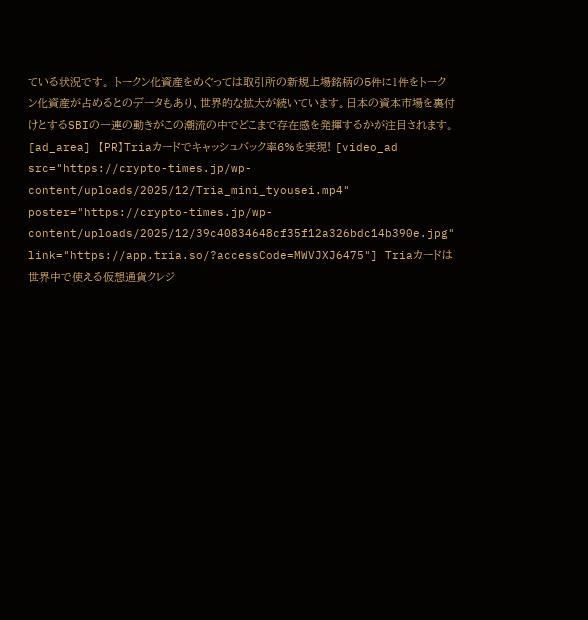ている状況です。 トークン化資産をめぐっては取引所の新規上場銘柄の5件に1件をトークン化資産が占めるとのデータもあり、世界的な拡大が続いています。日本の資本市場を裏付けとするSBIの一連の動きがこの潮流の中でどこまで存在感を発揮するかが注目されます。 [ad_area] 【PR】Triaカードでキャッシュバック率6%を実現! [video_ad src="https://crypto-times.jp/wp-content/uploads/2025/12/Tria_mini_tyousei.mp4" poster="https://crypto-times.jp/wp-content/uploads/2025/12/39c40834648cf35f12a326bdc14b390e.jpg" link="https://app.tria.so/?accessCode=MWVJXJ6475"] Triaカードは世界中で使える仮想通貨クレジ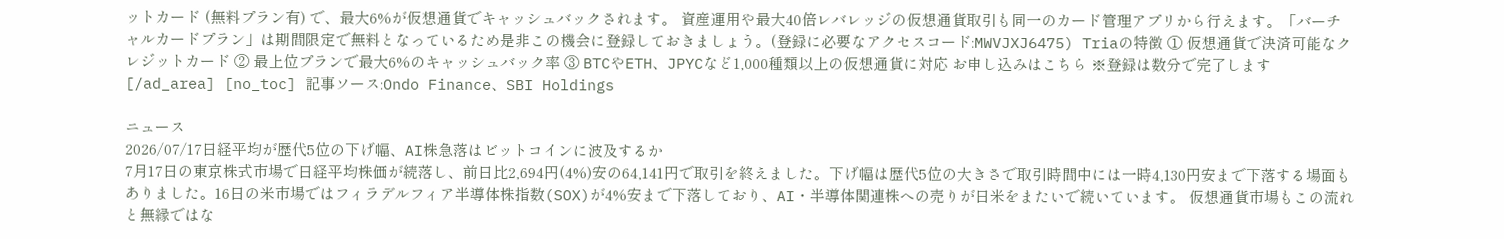ットカード (無料プラン有) で、最大6%が仮想通貨でキャッシュバックされます。 資産運用や最大40倍レバレッジの仮想通貨取引も同一のカード管理アプリから行えます。「バーチャルカードプラン」は期間限定で無料となっているため是非この機会に登録しておきましょう。(登録に必要なアクセスコード:MWVJXJ6475) Triaの特徴 ① 仮想通貨で決済可能なクレジットカード ② 最上位プランで最大6%のキャッシュバック率 ③ BTCやETH、JPYCなど1,000種類以上の仮想通貨に対応 お申し込みはこちら ※登録は数分で完了します [/ad_area] [no_toc] 記事ソース:Ondo Finance、SBI Holdings

ニュース
2026/07/17日経平均が歴代5位の下げ幅、AI株急落はビットコインに波及するか
7月17日の東京株式市場で日経平均株価が続落し、前日比2,694円(4%)安の64,141円で取引を終えました。下げ幅は歴代5位の大きさで取引時間中には一時4,130円安まで下落する場面もありました。16日の米市場ではフィラデルフィア半導体株指数(SOX)が4%安まで下落しており、AI・半導体関連株への売りが日米をまたいで続いています。 仮想通貨市場もこの流れと無縁ではな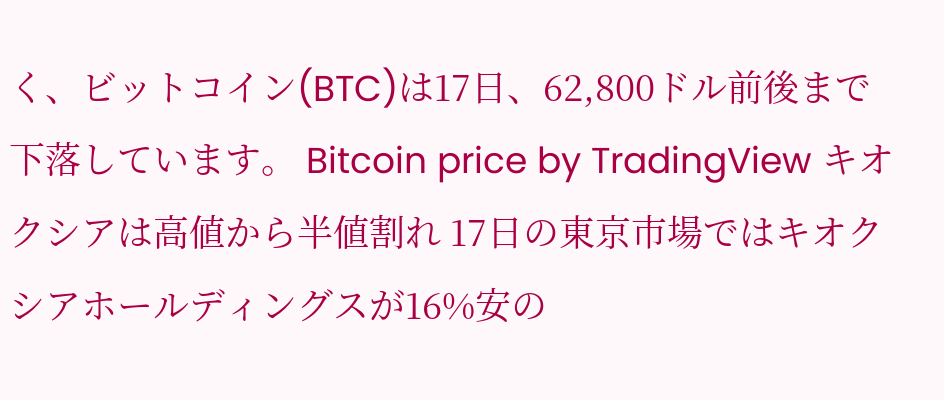く、ビットコイン(BTC)は17日、62,800ドル前後まで下落しています。 Bitcoin price by TradingView キオクシアは高値から半値割れ 17日の東京市場ではキオクシアホールディングスが16%安の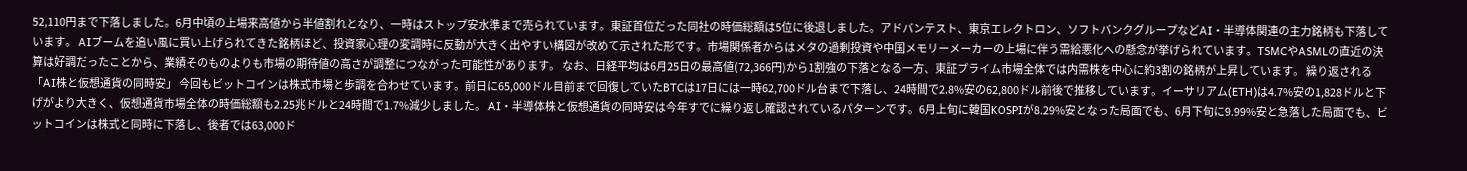52,110円まで下落しました。6月中頃の上場来高値から半値割れとなり、一時はストップ安水準まで売られています。東証首位だった同社の時価総額は5位に後退しました。アドバンテスト、東京エレクトロン、ソフトバンクグループなどAI・半導体関連の主力銘柄も下落しています。 AIブームを追い風に買い上げられてきた銘柄ほど、投資家心理の変調時に反動が大きく出やすい構図が改めて示された形です。市場関係者からはメタの過剰投資や中国メモリーメーカーの上場に伴う需給悪化への懸念が挙げられています。TSMCやASMLの直近の決算は好調だったことから、業績そのものよりも市場の期待値の高さが調整につながった可能性があります。 なお、日経平均は6月25日の最高値(72,366円)から1割強の下落となる一方、東証プライム市場全体では内需株を中心に約3割の銘柄が上昇しています。 繰り返される「AI株と仮想通貨の同時安」 今回もビットコインは株式市場と歩調を合わせています。前日に65,000ドル目前まで回復していたBTCは17日には一時62,700ドル台まで下落し、24時間で2.8%安の62,800ドル前後で推移しています。イーサリアム(ETH)は4.7%安の1,828ドルと下げがより大きく、仮想通貨市場全体の時価総額も2.25兆ドルと24時間で1.7%減少しました。 AI・半導体株と仮想通貨の同時安は今年すでに繰り返し確認されているパターンです。6月上旬に韓国KOSPIが8.29%安となった局面でも、6月下旬に9.99%安と急落した局面でも、ビットコインは株式と同時に下落し、後者では63,000ド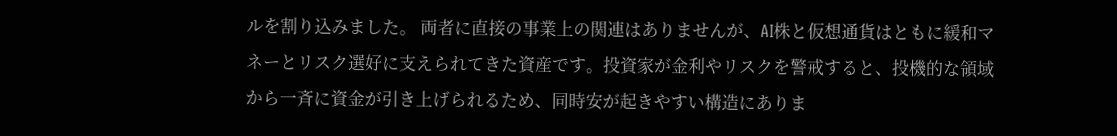ルを割り込みました。 両者に直接の事業上の関連はありませんが、AI株と仮想通貨はともに緩和マネーとリスク選好に支えられてきた資産です。投資家が金利やリスクを警戒すると、投機的な領域から一斉に資金が引き上げられるため、同時安が起きやすい構造にありま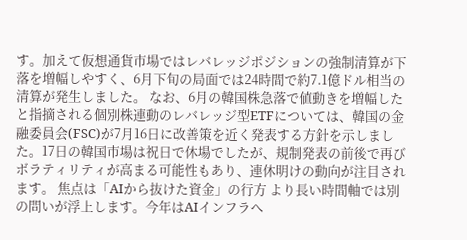す。加えて仮想通貨市場ではレバレッジポジションの強制清算が下落を増幅しやすく、6月下旬の局面では24時間で約7.1億ドル相当の清算が発生しました。 なお、6月の韓国株急落で値動きを増幅したと指摘される個別株連動のレバレッジ型ETFについては、韓国の金融委員会(FSC)が7月16日に改善策を近く発表する方針を示しました。17日の韓国市場は祝日で休場でしたが、規制発表の前後で再びボラティリティが高まる可能性もあり、連休明けの動向が注目されます。 焦点は「AIから抜けた資金」の行方 より長い時間軸では別の問いが浮上します。今年はAIインフラへ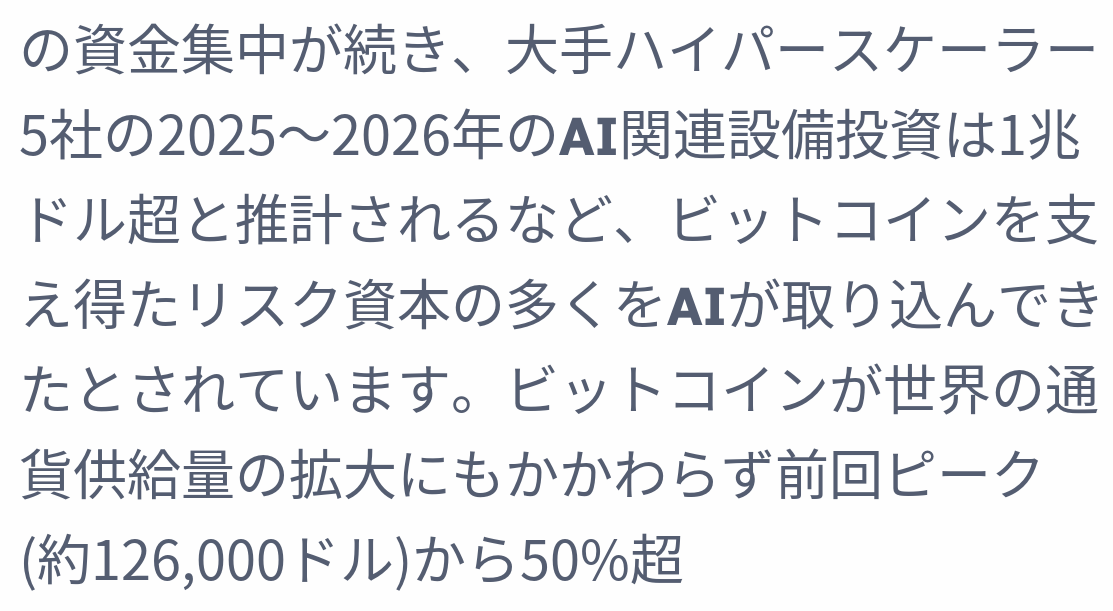の資金集中が続き、大手ハイパースケーラー5社の2025〜2026年のAI関連設備投資は1兆ドル超と推計されるなど、ビットコインを支え得たリスク資本の多くをAIが取り込んできたとされています。ビットコインが世界の通貨供給量の拡大にもかかわらず前回ピーク(約126,000ドル)から50%超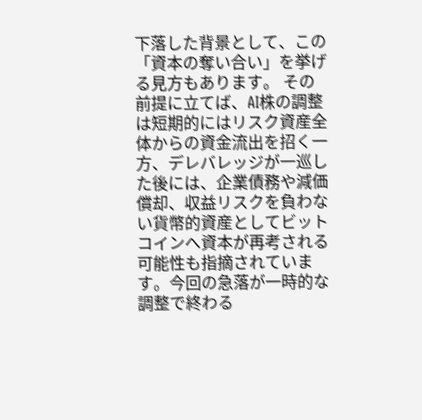下落した背景として、この「資本の奪い合い」を挙げる見方もあります。 その前提に立てば、AI株の調整は短期的にはリスク資産全体からの資金流出を招く一方、デレバレッジが一巡した後には、企業債務や減価償却、収益リスクを負わない貨幣的資産としてビットコインへ資本が再考される可能性も指摘されています。今回の急落が一時的な調整で終わる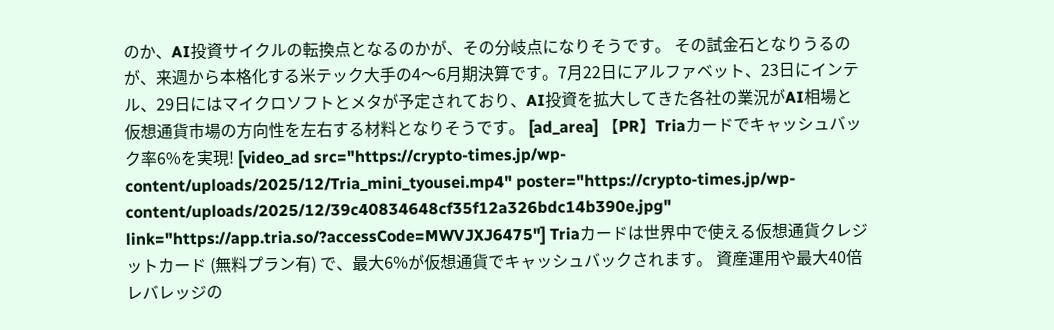のか、AI投資サイクルの転換点となるのかが、その分岐点になりそうです。 その試金石となりうるのが、来週から本格化する米テック大手の4〜6月期決算です。7月22日にアルファベット、23日にインテル、29日にはマイクロソフトとメタが予定されており、AI投資を拡大してきた各社の業況がAI相場と仮想通貨市場の方向性を左右する材料となりそうです。 [ad_area] 【PR】Triaカードでキャッシュバック率6%を実現! [video_ad src="https://crypto-times.jp/wp-content/uploads/2025/12/Tria_mini_tyousei.mp4" poster="https://crypto-times.jp/wp-content/uploads/2025/12/39c40834648cf35f12a326bdc14b390e.jpg" link="https://app.tria.so/?accessCode=MWVJXJ6475"] Triaカードは世界中で使える仮想通貨クレジットカード (無料プラン有) で、最大6%が仮想通貨でキャッシュバックされます。 資産運用や最大40倍レバレッジの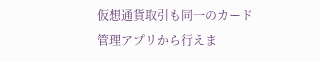仮想通貨取引も同一のカード管理アプリから行えま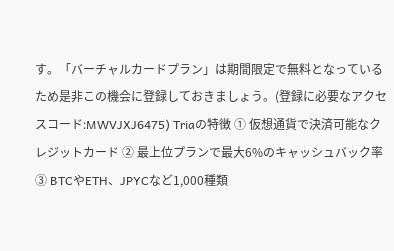す。「バーチャルカードプラン」は期間限定で無料となっているため是非この機会に登録しておきましょう。(登録に必要なアクセスコード:MWVJXJ6475) Triaの特徴 ① 仮想通貨で決済可能なクレジットカード ② 最上位プランで最大6%のキャッシュバック率 ③ BTCやETH、JPYCなど1,000種類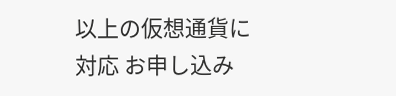以上の仮想通貨に対応 お申し込み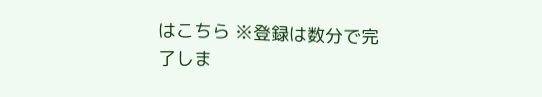はこちら ※登録は数分で完了しま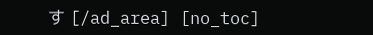す [/ad_area] [no_toc]